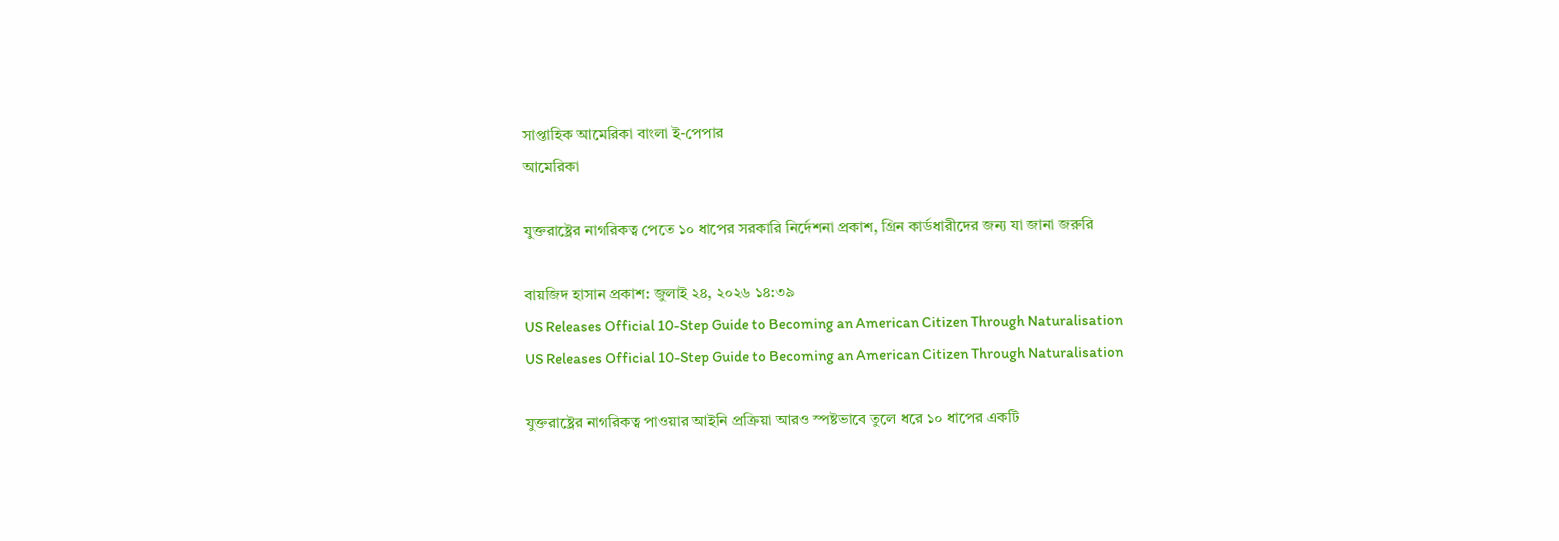সাপ্তাহিক আমেরিকা বাংলা ই-পেপার
আমেরিকা

যুক্তরাষ্ট্রের নাগরিকত্ব পেতে ১০ ধাপের সরকারি নির্দেশনা প্রকাশ, গ্রিন কার্ডধারীদের জন্য যা জানা জরুরি

বায়জিদ হাসান প্রকাশ: জুলাই ২৪, ২০২৬ ১৪:৩৯
US Releases Official 10-Step Guide to Becoming an American Citizen Through Naturalisation
US Releases Official 10-Step Guide to Becoming an American Citizen Through Naturalisation

যুক্তরাষ্ট্রের নাগরিকত্ব পাওয়ার আইনি প্রক্রিয়া আরও স্পষ্টভাবে তুলে ধরে ১০ ধাপের একটি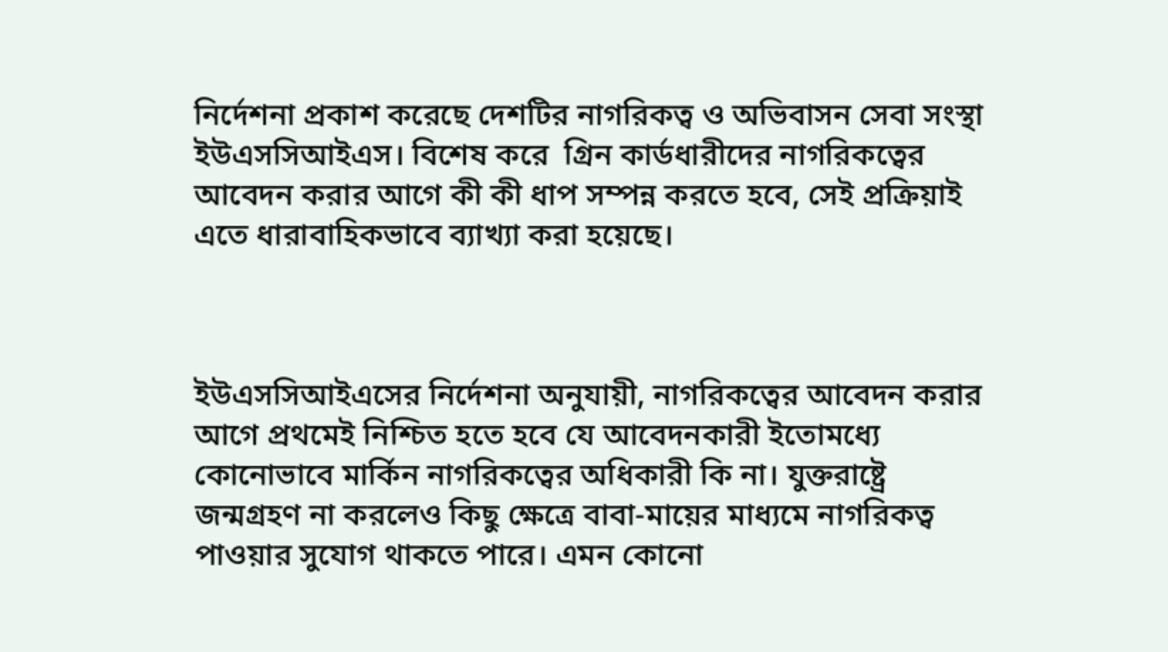নির্দেশনা প্রকাশ করেছে দেশটির নাগরিকত্ব ও অভিবাসন সেবা সংস্থা ইউএসসিআইএস। বিশেষ করে  গ্রিন কার্ডধারীদের নাগরিকত্বের আবেদন করার আগে কী কী ধাপ সম্পন্ন করতে হবে, সেই প্রক্রিয়াই এতে ধারাবাহিকভাবে ব্যাখ্যা করা হয়েছে।



ইউএসসিআইএসের নির্দেশনা অনুযায়ী, নাগরিকত্বের আবেদন করার আগে প্রথমেই নিশ্চিত হতে হবে যে আবেদনকারী ইতোমধ্যে কোনোভাবে মার্কিন নাগরিকত্বের অধিকারী কি না। যুক্তরাষ্ট্রে জন্মগ্রহণ না করলেও কিছু ক্ষেত্রে বাবা-মায়ের মাধ্যমে নাগরিকত্ব পাওয়ার সুযোগ থাকতে পারে। এমন কোনো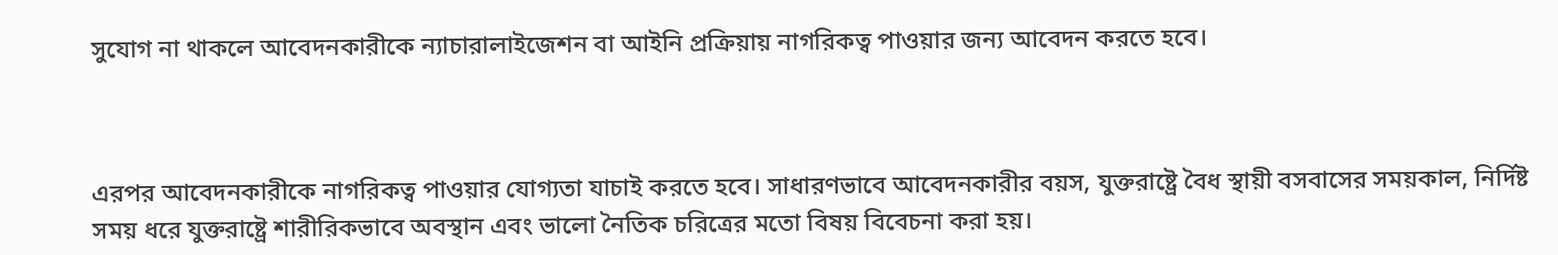সুযোগ না থাকলে আবেদনকারীকে ন্যাচারালাইজেশন বা আইনি প্রক্রিয়ায় নাগরিকত্ব পাওয়ার জন্য আবেদন করতে হবে।



এরপর আবেদনকারীকে নাগরিকত্ব পাওয়ার যোগ্যতা যাচাই করতে হবে। সাধারণভাবে আবেদনকারীর বয়স, যুক্তরাষ্ট্রে বৈধ স্থায়ী বসবাসের সময়কাল, নির্দিষ্ট সময় ধরে যুক্তরাষ্ট্রে শারীরিকভাবে অবস্থান এবং ভালো নৈতিক চরিত্রের মতো বিষয় বিবেচনা করা হয়।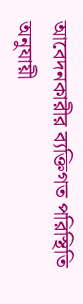আবেদনকারীর ব্যক্তিগত পরিস্থিতি অনুযায়ী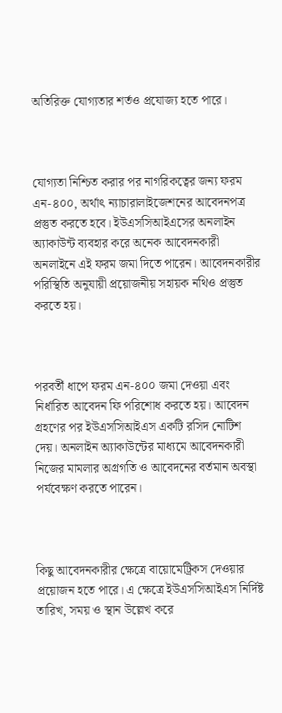অতিরিক্ত যোগ্যতার শর্তও প্রযোজ্য হতে পারে।



যোগ্যতা নিশ্চিত করার পর নাগরিকত্বের জন্য ফরম এন-৪০০, অর্থাৎ ন্যাচারালাইজেশনের আবেদনপত্র প্রস্তুত করতে হবে। ইউএসসিআইএসের অনলাইন অ্যাকাউন্ট ব্যবহার করে অনেক আবেদনকারী অনলাইনে এই ফরম জমা দিতে পারেন। আবেদনকারীর পরিস্থিতি অনুযায়ী প্রয়োজনীয় সহায়ক নথিও প্রস্তুত করতে হয়।



পরবর্তী ধাপে ফরম এন-৪০০ জমা দেওয়া এবং নির্ধারিত আবেদন ফি পরিশোধ করতে হয়। আবেদন গ্রহণের পর ইউএসসিআইএস একটি রসিদ নোটিশ দেয়। অনলাইন অ্যাকাউন্টের মাধ্যমে আবেদনকারী নিজের মামলার অগ্রগতি ও আবেদনের বর্তমান অবস্থা পর্যবেক্ষণ করতে পারেন।



কিছু আবেদনকারীর ক্ষেত্রে বায়োমেট্রিকস দেওয়ার প্রয়োজন হতে পারে। এ ক্ষেত্রে ইউএসসিআইএস নির্দিষ্ট তারিখ, সময় ও স্থান উল্লেখ করে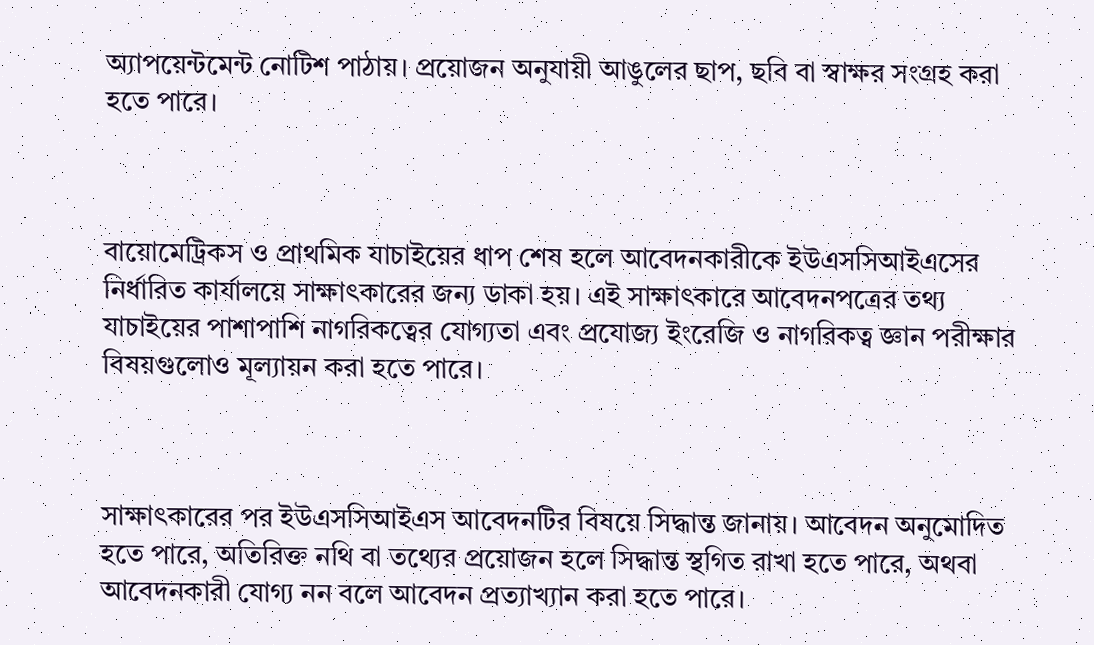অ্যাপয়েন্টমেন্ট নোটিশ পাঠায়। প্রয়োজন অনুযায়ী আঙুলের ছাপ, ছবি বা স্বাক্ষর সংগ্রহ করা হতে পারে।



বায়োমেট্রিকস ও প্রাথমিক যাচাইয়ের ধাপ শেষ হলে আবেদনকারীকে ইউএসসিআইএসের নির্ধারিত কার্যালয়ে সাক্ষাৎকারের জন্য ডাকা হয়। এই সাক্ষাৎকারে আবেদনপত্রের তথ্য যাচাইয়ের পাশাপাশি নাগরিকত্বের যোগ্যতা এবং প্রযোজ্য ইংরেজি ও নাগরিকত্ব জ্ঞান পরীক্ষার বিষয়গুলোও মূল্যায়ন করা হতে পারে।



সাক্ষাৎকারের পর ইউএসসিআইএস আবেদনটির বিষয়ে সিদ্ধান্ত জানায়। আবেদন অনুমোদিত হতে পারে, অতিরিক্ত নথি বা তথ্যের প্রয়োজন হলে সিদ্ধান্ত স্থগিত রাখা হতে পারে, অথবা আবেদনকারী যোগ্য নন বলে আবেদন প্রত্যাখ্যান করা হতে পারে।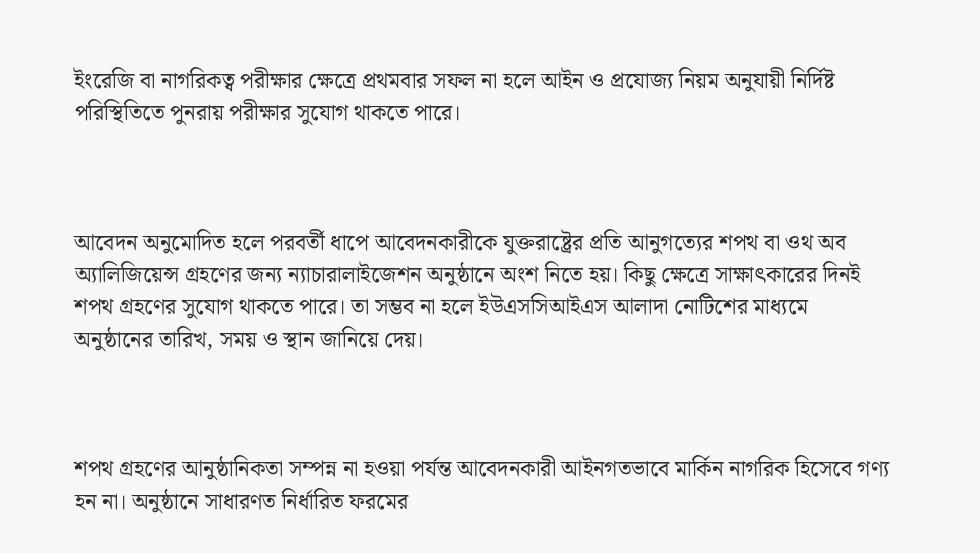ইংরেজি বা নাগরিকত্ব পরীক্ষার ক্ষেত্রে প্রথমবার সফল না হলে আইন ও প্রযোজ্য নিয়ম অনুযায়ী নির্দিষ্ট পরিস্থিতিতে পুনরায় পরীক্ষার সুযোগ থাকতে পারে।



আবেদন অনুমোদিত হলে পরবর্তী ধাপে আবেদনকারীকে যুক্তরাষ্ট্রের প্রতি আনুগত্যের শপথ বা ওথ অব অ্যালিজিয়েন্স গ্রহণের জন্য ন্যাচারালাইজেশন অনুষ্ঠানে অংশ নিতে হয়। কিছু ক্ষেত্রে সাক্ষাৎকারের দিনই শপথ গ্রহণের সুযোগ থাকতে পারে। তা সম্ভব না হলে ইউএসসিআইএস আলাদা নোটিশের মাধ্যমে অনুষ্ঠানের তারিখ, সময় ও স্থান জানিয়ে দেয়।



শপথ গ্রহণের আনুষ্ঠানিকতা সম্পন্ন না হওয়া পর্যন্ত আবেদনকারী আইনগতভাবে মার্কিন নাগরিক হিসেবে গণ্য হন না। অনুষ্ঠানে সাধারণত নির্ধারিত ফরমের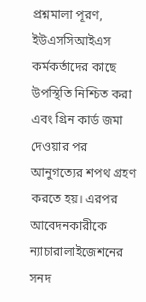প্রশ্নমালা পূরণ, ইউএসসিআইএস কর্মকর্তাদের কাছে উপস্থিতি নিশ্চিত করা এবং গ্রিন কার্ড জমা দেওয়ার পর আনুগত্যের শপথ গ্রহণ করতে হয়। এরপর আবেদনকারীকে ন্যাচারালাইজেশনের সনদ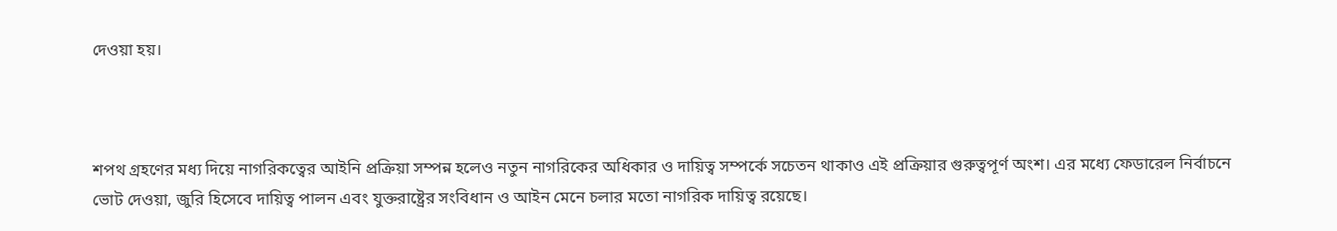দেওয়া হয়।



শপথ গ্রহণের মধ্য দিয়ে নাগরিকত্বের আইনি প্রক্রিয়া সম্পন্ন হলেও নতুন নাগরিকের অধিকার ও দায়িত্ব সম্পর্কে সচেতন থাকাও এই প্রক্রিয়ার গুরুত্বপূর্ণ অংশ। এর মধ্যে ফেডারেল নির্বাচনে ভোট দেওয়া, জুরি হিসেবে দায়িত্ব পালন এবং যুক্তরাষ্ট্রের সংবিধান ও আইন মেনে চলার মতো নাগরিক দায়িত্ব রয়েছে।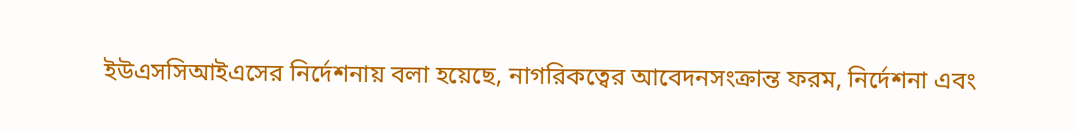ইউএসসিআইএসের নির্দেশনায় বলা হয়েছে, নাগরিকত্বের আবেদনসংক্রান্ত ফরম, নির্দেশনা এবং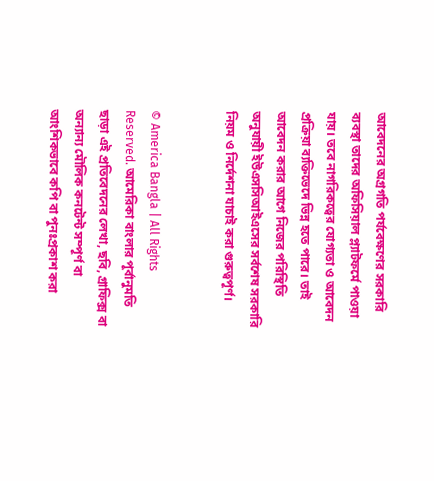আবেদনের অগ্রগতি পর্যবেক্ষণের সরকারি ব্যবস্থা তাদের অফিসিয়াল প্ল্যাটফর্মে পাওয়া যায়। তবে নাগরিকত্বের যোগ্যতা ও আবেদন প্রক্রিয়া ব্যক্তিভেদে ভিন্ন হতে পারে। তাই আবেদন করার আগে নিজের পরিস্থিতি অনুযায়ী ইউএসসিআইএসের সর্বশেষ সরকারি নিয়ম ও নির্দেশনা যাচাই করা গুরুত্বপূর্ণ।


© America Bangla | All Rights Reserved. আমেরিকা বাংলার পূর্বানুমতি ছাড়া এই প্রতিবেদনের লেখা, ছবি, গ্রাফিক্স বা অন্যান্য মৌলিক কনটেন্ট সম্পূর্ণ বা আংশিকভাবে কপি বা পুনঃপ্রকাশ করা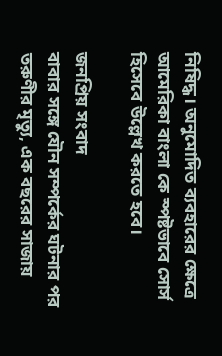নিষিদ্ধ। অনুমোদিত ব্যবহারের ক্ষেত্রে আমেরিকা বাংলা কে স্পষ্টভাবে সোর্স হিসেবে উল্লেখ করতে হবে।

জনপ্রিয় সংবাদ
বাবার সঙ্গে যৌন সম্পর্কের ঘটনার পর তরুণীর মৃত্যু, এক বছরের সাজায়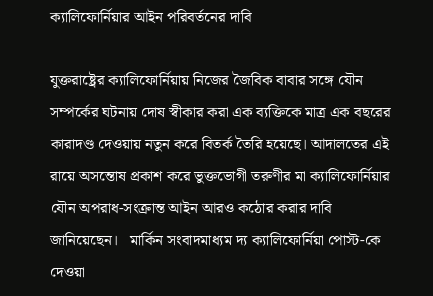ক্যালিফোর্নিয়ার আইন পরিবর্তনের দাবি

যুক্তরাষ্ট্রের ক্যালিফোর্নিয়ায় নিজের জৈবিক বাবার সঙ্গে যৌন সম্পর্কের ঘটনায় দোষ স্বীকার করা এক ব্যক্তিকে মাত্র এক বছরের কারাদণ্ড দেওয়ায় নতুন করে বিতর্ক তৈরি হয়েছে। আদালতের এই রায়ে অসন্তোষ প্রকাশ করে ভুক্তভোগী তরুণীর মা ক্যালিফোর্নিয়ার যৌন অপরাধ-সংক্রান্ত আইন আরও কঠোর করার দাবি জানিয়েছেন।   মার্কিন সংবাদমাধ্যম দ্য ক্যালিফোর্নিয়া পোস্ট-কে দেওয়া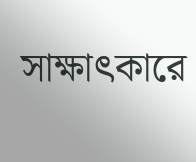সাক্ষাৎকারে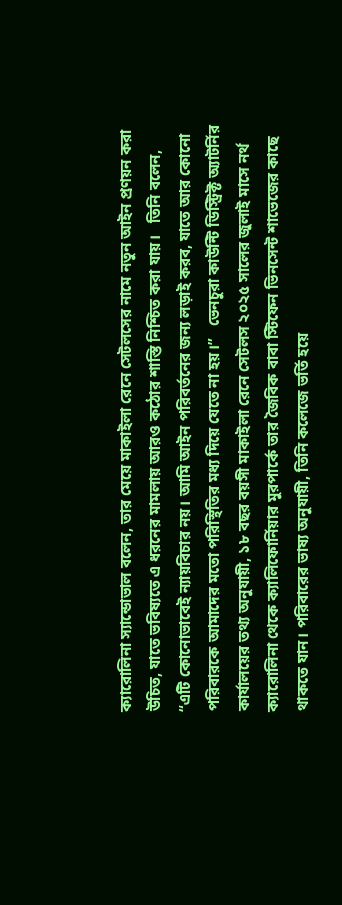ক্যারোলিনা স্যান্ডোভাল বলেন, তার মেয়ে মাকাইলা রেনে সেটলসের নামে নতুন আইন প্রণয়ন করা উচিত, যাতে ভবিষ্যতে এ ধরনের মামলায় আরও কঠোর শাস্তি নিশ্চিত করা যায়।   তিনি বলেন, “এটি কোনোভাবেই ন্যায়বিচার নয়। আমি আইন পরিবর্তনের জন্য লড়াই করব, যাতে আর কোনো পরিবারকে আমাদের মতো পরিস্থিতির মধ্য দিয়ে যেতে না হয়।”   ভেনচুরা কাউন্টি ডিস্ট্রিক্ট অ্যাটর্নির কার্যালয়ের তথ্য অনুযায়ী, ১৮ বছর বয়সী মাকাইলা রেনে সেটলস ২০২৫ সালের জুলাই মাসে নর্থ ক্যারোলিনা থেকে ক্যালিফোর্নিয়ার মুরপার্কে তার জৈবিক বাবা স্টিফেন ভিনসেন্ট শাভেজের কাছে থাকতে যান। পরিবারের ভাষ্য অনুযায়ী, তিনি কলেজে ভর্তি হয়ে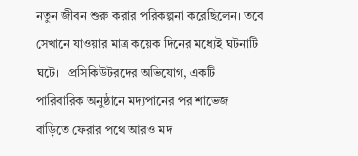নতুন জীবন শুরু করার পরিকল্পনা করেছিলেন। তবে সেখানে যাওয়ার মাত্র কয়েক দিনের মধ্যেই ঘটনাটি ঘটে।   প্রসিকিউটরদের অভিযোগ, একটি পারিবারিক অনুষ্ঠানে মদ্যপানের পর শাভেজ বাড়িতে ফেরার পথে আরও মদ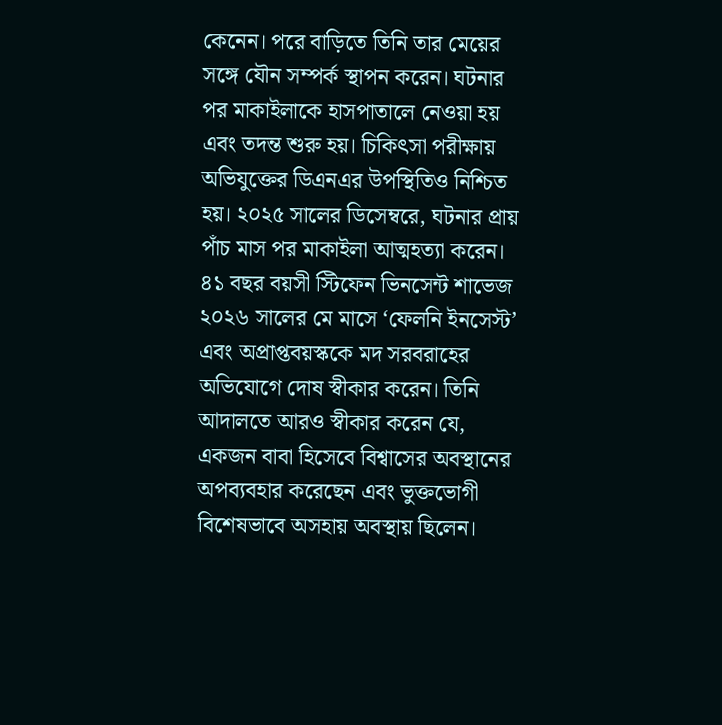কেনেন। পরে বাড়িতে তিনি তার মেয়ের সঙ্গে যৌন সম্পর্ক স্থাপন করেন। ঘটনার পর মাকাইলাকে হাসপাতালে নেওয়া হয় এবং তদন্ত শুরু হয়। চিকিৎসা পরীক্ষায় অভিযুক্তের ডিএনএর উপস্থিতিও নিশ্চিত হয়। ২০২৫ সালের ডিসেম্বরে, ঘটনার প্রায় পাঁচ মাস পর মাকাইলা আত্মহত্যা করেন।   ৪১ বছর বয়সী স্টিফেন ভিনসেন্ট শাভেজ ২০২৬ সালের মে মাসে ‘ফেলনি ইনসেস্ট’ এবং অপ্রাপ্তবয়স্ককে মদ সরবরাহের অভিযোগে দোষ স্বীকার করেন। তিনি আদালতে আরও স্বীকার করেন যে, একজন বাবা হিসেবে বিশ্বাসের অবস্থানের অপব্যবহার করেছেন এবং ভুক্তভোগী বিশেষভাবে অসহায় অবস্থায় ছিলেন।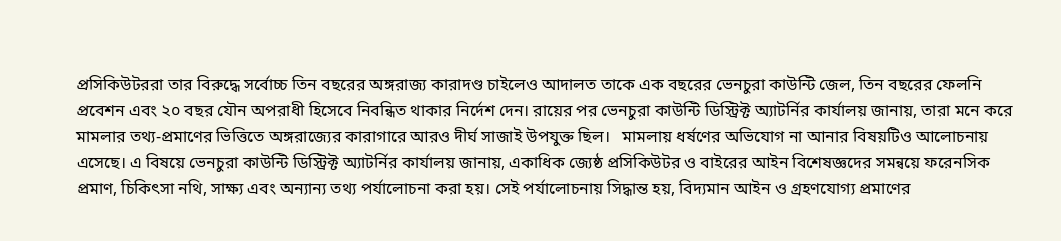প্রসিকিউটররা তার বিরুদ্ধে সর্বোচ্চ তিন বছরের অঙ্গরাজ্য কারাদণ্ড চাইলেও আদালত তাকে এক বছরের ভেনচুরা কাউন্টি জেল, তিন বছরের ফেলনি প্রবেশন এবং ২০ বছর যৌন অপরাধী হিসেবে নিবন্ধিত থাকার নির্দেশ দেন। রায়ের পর ভেনচুরা কাউন্টি ডিস্ট্রিক্ট অ্যাটর্নির কার্যালয় জানায়, তারা মনে করে মামলার তথ্য-প্রমাণের ভিত্তিতে অঙ্গরাজ্যের কারাগারে আরও দীর্ঘ সাজাই উপযুক্ত ছিল।   মামলায় ধর্ষণের অভিযোগ না আনার বিষয়টিও আলোচনায় এসেছে। এ বিষয়ে ভেনচুরা কাউন্টি ডিস্ট্রিক্ট অ্যাটর্নির কার্যালয় জানায়, একাধিক জ্যেষ্ঠ প্রসিকিউটর ও বাইরের আইন বিশেষজ্ঞদের সমন্বয়ে ফরেনসিক প্রমাণ, চিকিৎসা নথি, সাক্ষ্য এবং অন্যান্য তথ্য পর্যালোচনা করা হয়। সেই পর্যালোচনায় সিদ্ধান্ত হয়, বিদ্যমান আইন ও গ্রহণযোগ্য প্রমাণের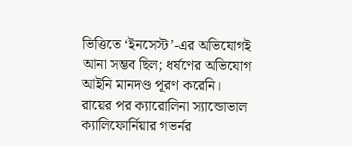ভিত্তিতে ‘ইনসেস্ট’-এর অভিযোগই আনা সম্ভব ছিল; ধর্ষণের অভিযোগ আইনি মানদণ্ড পূরণ করেনি।   রায়ের পর ক্যারোলিনা স্যান্ডোভাল ক্যালিফোর্নিয়ার গভর্নর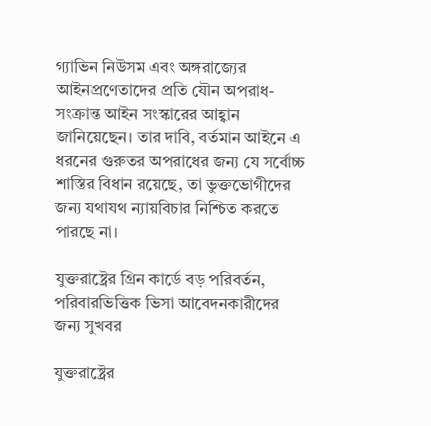গ্যাভিন নিউসম এবং অঙ্গরাজ্যের আইনপ্রণেতাদের প্রতি যৌন অপরাধ-সংক্রান্ত আইন সংস্কারের আহ্বান জানিয়েছেন। তার দাবি, বর্তমান আইনে এ ধরনের গুরুতর অপরাধের জন্য যে সর্বোচ্চ শাস্তির বিধান রয়েছে, তা ভুক্তভোগীদের জন্য যথাযথ ন্যায়বিচার নিশ্চিত করতে পারছে না।

যুক্তরাষ্ট্রের গ্রিন কার্ডে বড় পরিবর্তন, পরিবারভিত্তিক ভিসা আবেদনকারীদের জন্য সুখবর

যুক্তরাষ্ট্রের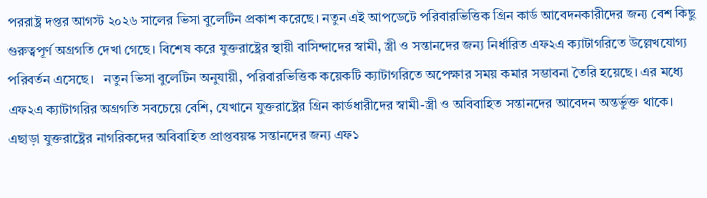পররাষ্ট্র দপ্তর আগস্ট ২০২৬ সালের ভিসা বুলেটিন প্রকাশ করেছে। নতুন এই আপডেটে পরিবারভিত্তিক গ্রিন কার্ড আবেদনকারীদের জন্য বেশ কিছু গুরুত্বপূর্ণ অগ্রগতি দেখা গেছে। বিশেষ করে যুক্তরাষ্ট্রের স্থায়ী বাসিন্দাদের স্বামী, স্ত্রী ও সন্তানদের জন্য নির্ধারিত এফ২এ ক্যাটাগরিতে উল্লেখযোগ্য পরিবর্তন এসেছে।   নতুন ভিসা বুলেটিন অনুযায়ী, পরিবারভিত্তিক কয়েকটি ক্যাটাগরিতে অপেক্ষার সময় কমার সম্ভাবনা তৈরি হয়েছে। এর মধ্যে এফ২এ ক্যাটাগরির অগ্রগতি সবচেয়ে বেশি, যেখানে যুক্তরাষ্ট্রের গ্রিন কার্ডধারীদের স্বামী-স্ত্রী ও অবিবাহিত সন্তানদের আবেদন অন্তর্ভুক্ত থাকে।   এছাড়া যুক্তরাষ্ট্রের নাগরিকদের অবিবাহিত প্রাপ্তবয়স্ক সন্তানদের জন্য এফ১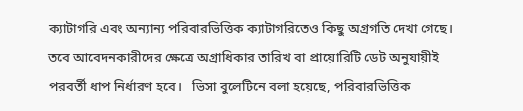ক্যাটাগরি এবং অন্যান্য পরিবারভিত্তিক ক্যাটাগরিতেও কিছু অগ্রগতি দেখা গেছে। তবে আবেদনকারীদের ক্ষেত্রে অগ্রাধিকার তারিখ বা প্রায়োরিটি ডেট অনুযায়ীই পরবর্তী ধাপ নির্ধারণ হবে।   ভিসা বুলেটিনে বলা হয়েছে, পরিবারভিত্তিক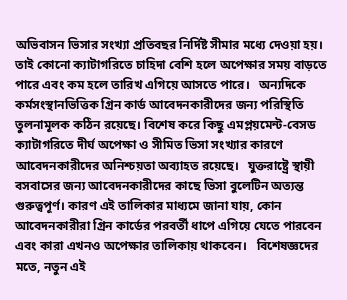অভিবাসন ভিসার সংখ্যা প্রতিবছর নির্দিষ্ট সীমার মধ্যে দেওয়া হয়। তাই কোনো ক্যাটাগরিতে চাহিদা বেশি হলে অপেক্ষার সময় বাড়তে পারে এবং কম হলে তারিখ এগিয়ে আসতে পারে।   অন্যদিকে কর্মসংস্থানভিত্তিক গ্রিন কার্ড আবেদনকারীদের জন্য পরিস্থিতি তুলনামূলক কঠিন রয়েছে। বিশেষ করে কিছু এমপ্লয়মেন্ট-বেসড ক্যাটাগরিতে দীর্ঘ অপেক্ষা ও সীমিত ভিসা সংখ্যার কারণে আবেদনকারীদের অনিশ্চয়তা অব্যাহত রয়েছে।   যুক্তরাষ্ট্রে স্থায়ী বসবাসের জন্য আবেদনকারীদের কাছে ভিসা বুলেটিন অত্যন্ত গুরুত্বপূর্ণ। কারণ এই তালিকার মাধ্যমে জানা যায়, কোন আবেদনকারীরা গ্রিন কার্ডের পরবর্তী ধাপে এগিয়ে যেতে পারবেন এবং কারা এখনও অপেক্ষার তালিকায় থাকবেন।   বিশেষজ্ঞদের মতে, নতুন এই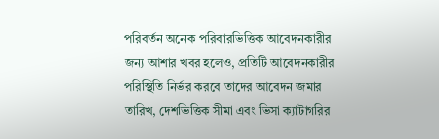পরিবর্তন অনেক পরিবারভিত্তিক আবেদনকারীর জন্য আশার খবর হলেও, প্রতিটি আবেদনকারীর পরিস্থিতি নির্ভর করবে তাদের আবেদন জমার তারিখ, দেশভিত্তিক সীমা এবং ভিসা ক্যাটাগরির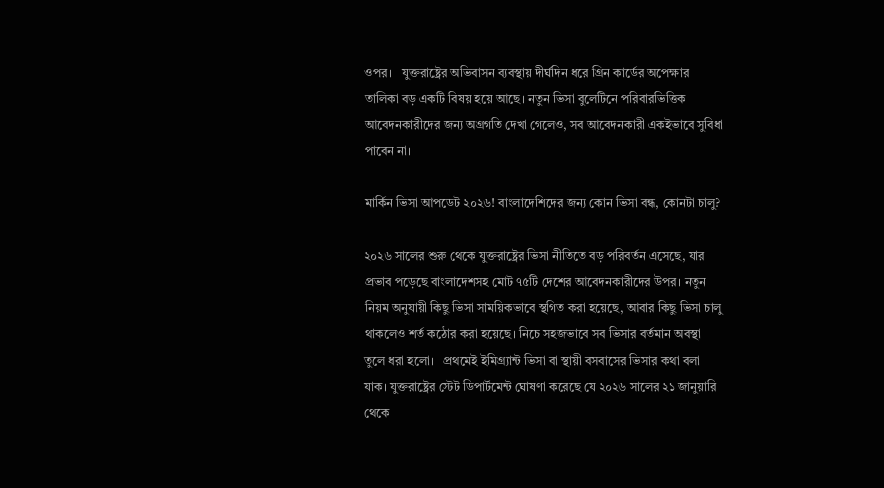ওপর।   যুক্তরাষ্ট্রের অভিবাসন ব্যবস্থায় দীর্ঘদিন ধরে গ্রিন কার্ডের অপেক্ষার তালিকা বড় একটি বিষয় হয়ে আছে। নতুন ভিসা বুলেটিনে পরিবারভিত্তিক আবেদনকারীদের জন্য অগ্রগতি দেখা গেলেও, সব আবেদনকারী একইভাবে সুবিধা পাবেন না।

মার্কিন ভিসা আপডেট ২০২৬! বাংলাদেশিদের জন্য কোন ভিসা বন্ধ, কোনটা চালু?

২০২৬ সালের শুরু থেকে যুক্তরাষ্ট্রের ভিসা নীতিতে বড় পরিবর্তন এসেছে, যার প্রভাব পড়েছে বাংলাদেশসহ মোট ৭৫টি দেশের আবেদনকারীদের উপর। নতুন নিয়ম অনুযায়ী কিছু ভিসা সাময়িকভাবে স্থগিত করা হয়েছে, আবার কিছু ভিসা চালু থাকলেও শর্ত কঠোর করা হয়েছে। নিচে সহজভাবে সব ভিসার বর্তমান অবস্থা তুলে ধরা হলো।   প্রথমেই ইমিগ্র্যান্ট ভিসা বা স্থায়ী বসবাসের ভিসার কথা বলা যাক। যুক্তরাষ্ট্রের স্টেট ডিপার্টমেন্ট ঘোষণা করেছে যে ২০২৬ সালের ২১ জানুয়ারি থেকে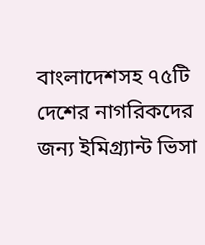বাংলাদেশসহ ৭৫টি দেশের নাগরিকদের জন্য ইমিগ্র্যান্ট ভিসা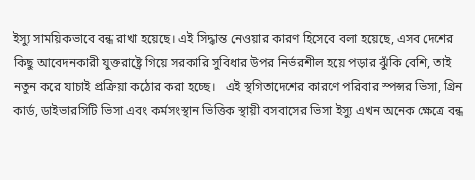ইস্যু সাময়িকভাবে বন্ধ রাখা হয়েছে। এই সিদ্ধান্ত নেওয়ার কারণ হিসেবে বলা হয়েছে, এসব দেশের কিছু আবেদনকারী যুক্তরাষ্ট্রে গিয়ে সরকারি সুবিধার উপর নির্ভরশীল হয়ে পড়ার ঝুঁকি বেশি, তাই নতুন করে যাচাই প্রক্রিয়া কঠোর করা হচ্ছে।   এই স্থগিতাদেশের কারণে পরিবার স্পন্সর ভিসা, গ্রিন কার্ড, ডাইভারসিটি ভিসা এবং কর্মসংস্থান ভিত্তিক স্থায়ী বসবাসের ভিসা ইস্যু এখন অনেক ক্ষেত্রে বন্ধ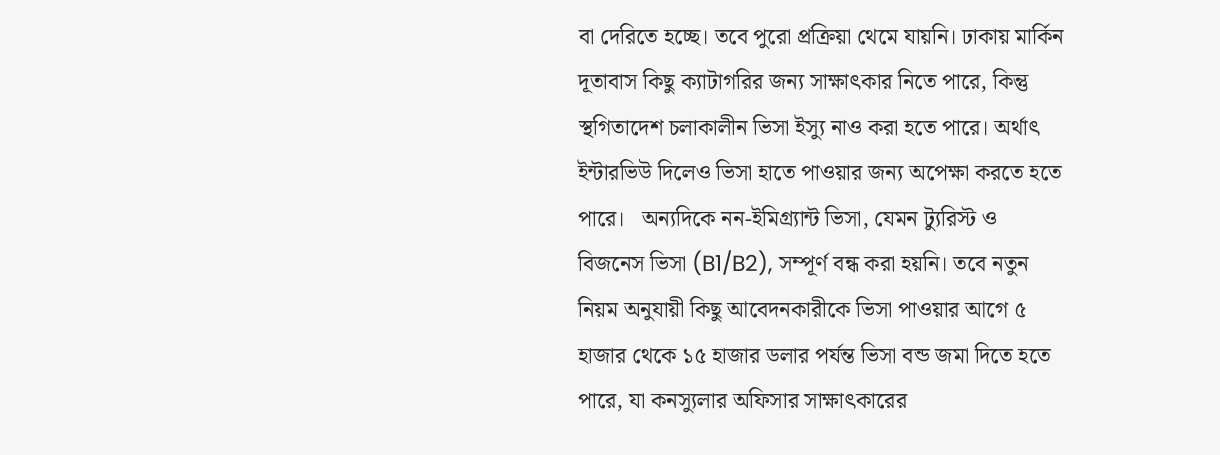বা দেরিতে হচ্ছে। তবে পুরো প্রক্রিয়া থেমে যায়নি। ঢাকায় মার্কিন দূতাবাস কিছু ক্যাটাগরির জন্য সাক্ষাৎকার নিতে পারে, কিন্তু স্থগিতাদেশ চলাকালীন ভিসা ইস্যু নাও করা হতে পারে। অর্থাৎ ইন্টারভিউ দিলেও ভিসা হাতে পাওয়ার জন্য অপেক্ষা করতে হতে পারে।   অন্যদিকে নন-ইমিগ্র্যান্ট ভিসা, যেমন ট্যুরিস্ট ও বিজনেস ভিসা (B1/B2), সম্পূর্ণ বন্ধ করা হয়নি। তবে নতুন নিয়ম অনুযায়ী কিছু আবেদনকারীকে ভিসা পাওয়ার আগে ৫ হাজার থেকে ১৫ হাজার ডলার পর্যন্ত ভিসা বন্ড জমা দিতে হতে পারে, যা কনস্যুলার অফিসার সাক্ষাৎকারের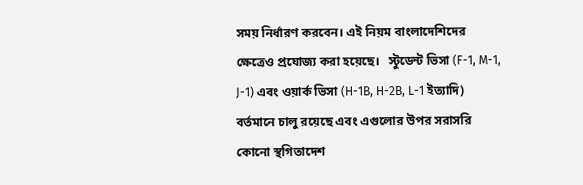সময় নির্ধারণ করবেন। এই নিয়ম বাংলাদেশিদের ক্ষেত্রেও প্রযোজ্য করা হয়েছে।   স্টুডেন্ট ভিসা (F-1, M-1, J-1) এবং ওয়ার্ক ভিসা (H-1B, H-2B, L-1 ইত্যাদি) বর্তমানে চালু রয়েছে এবং এগুলোর উপর সরাসরি কোনো স্থগিতাদেশ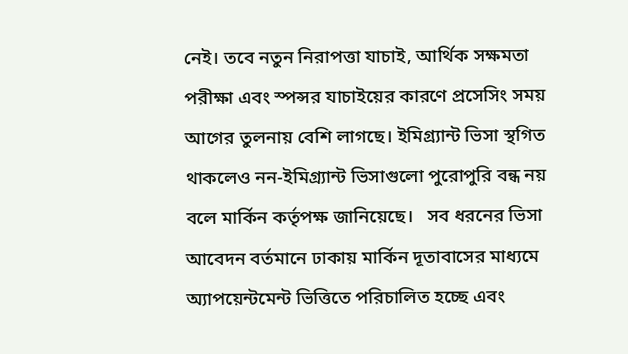নেই। তবে নতুন নিরাপত্তা যাচাই, আর্থিক সক্ষমতা পরীক্ষা এবং স্পন্সর যাচাইয়ের কারণে প্রসেসিং সময় আগের তুলনায় বেশি লাগছে। ইমিগ্র্যান্ট ভিসা স্থগিত থাকলেও নন-ইমিগ্র্যান্ট ভিসাগুলো পুরোপুরি বন্ধ নয় বলে মার্কিন কর্তৃপক্ষ জানিয়েছে।   সব ধরনের ভিসা আবেদন বর্তমানে ঢাকায় মার্কিন দূতাবাসের মাধ্যমে অ্যাপয়েন্টমেন্ট ভিত্তিতে পরিচালিত হচ্ছে এবং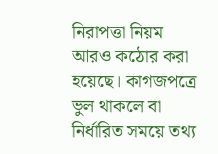নিরাপত্তা নিয়ম আরও কঠোর করা হয়েছে। কাগজপত্রে ভুল থাকলে বা নির্ধারিত সময়ে তথ্য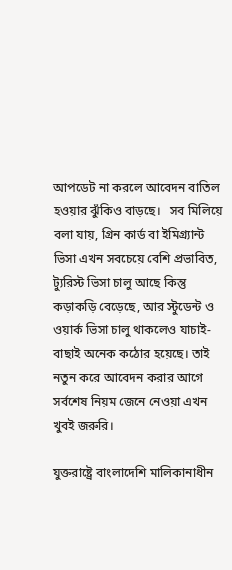আপডেট না করলে আবেদন বাতিল হওয়ার ঝুঁকিও বাড়ছে।   সব মিলিয়ে বলা যায়, গ্রিন কার্ড বা ইমিগ্র্যান্ট ভিসা এখন সবচেয়ে বেশি প্রভাবিত, ট্যুরিস্ট ভিসা চালু আছে কিন্তু কড়াকড়ি বেড়েছে, আর স্টুডেন্ট ও ওয়ার্ক ভিসা চালু থাকলেও যাচাই-বাছাই অনেক কঠোর হয়েছে। তাই নতুন করে আবেদন করার আগে সর্বশেষ নিয়ম জেনে নেওয়া এখন খুবই জরুরি।

যুক্তরাষ্ট্রে বাংলাদেশি মালিকানাধীন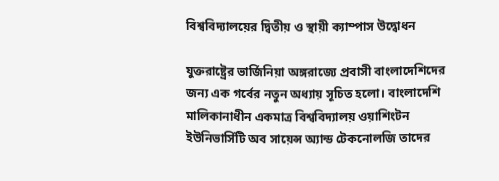বিশ্ববিদ্যালয়ের দ্বিতীয় ও স্থায়ী ক্যাম্পাস উদ্বোধন

যুক্তরাষ্ট্রের ভার্জিনিয়া অঙ্গরাজ্যে প্রবাসী বাংলাদেশিদের জন্য এক গর্বের নতুন অধ্যায় সূচিত হলো। বাংলাদেশি মালিকানাধীন একমাত্র বিশ্ববিদ্যালয় ওয়াশিংটন ইউনিভার্সিটি অব সায়েন্স অ্যান্ড টেকনোলজি তাদের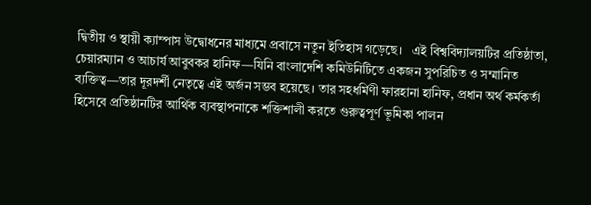দ্বিতীয় ও স্থায়ী ক্যাম্পাস উদ্বোধনের মাধ্যমে প্রবাসে নতুন ইতিহাস গড়েছে।   এই বিশ্ববিদ্যালয়টির প্রতিষ্ঠাতা, চেয়ারম্যান ও আচার্য আবুবকর হানিফ—যিনি বাংলাদেশি কমিউনিটিতে একজন সুপরিচিত ও সম্মানিত ব্যক্তিত্ব—তার দূরদর্শী নেতৃত্বে এই অর্জন সম্ভব হয়েছে। তার সহধর্মিণী ফারহানা হানিফ, প্রধান অর্থ কর্মকর্তা হিসেবে প্রতিষ্ঠানটির আর্থিক ব্যবস্থাপনাকে শক্তিশালী করতে গুরুত্বপূর্ণ ভূমিকা পালন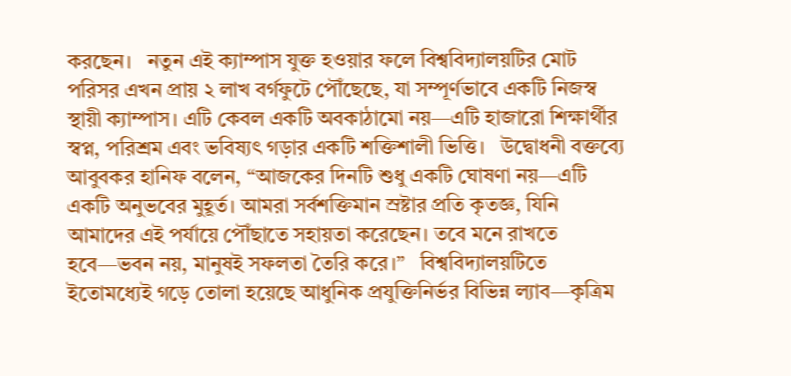করছেন।   নতুন এই ক্যাম্পাস যুক্ত হওয়ার ফলে বিশ্ববিদ্যালয়টির মোট পরিসর এখন প্রায় ২ লাখ বর্গফুটে পৌঁছেছে, যা সম্পূর্ণভাবে একটি নিজস্ব স্থায়ী ক্যাম্পাস। এটি কেবল একটি অবকাঠামো নয়—এটি হাজারো শিক্ষার্থীর স্বপ্ন, পরিশ্রম এবং ভবিষ্যৎ গড়ার একটি শক্তিশালী ভিত্তি।   উদ্বোধনী বক্তব্যে আবুবকর হানিফ বলেন, “আজকের দিনটি শুধু একটি ঘোষণা নয়—এটি একটি অনুভবের মুহূর্ত। আমরা সর্বশক্তিমান স্রষ্টার প্রতি কৃতজ্ঞ, যিনি আমাদের এই পর্যায়ে পৌঁছাতে সহায়তা করেছেন। তবে মনে রাখতে হবে—ভবন নয়, মানুষই সফলতা তৈরি করে।”   বিশ্ববিদ্যালয়টিতে ইতোমধ্যেই গড়ে তোলা হয়েছে আধুনিক প্রযুক্তিনির্ভর বিভিন্ন ল্যাব—কৃত্রিম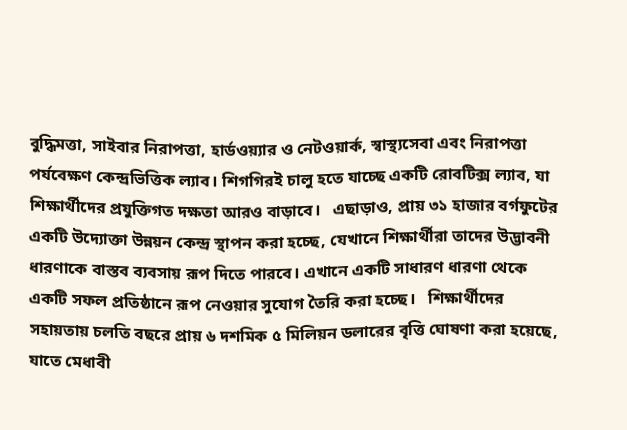বুদ্ধিমত্তা, সাইবার নিরাপত্তা, হার্ডওয়্যার ও নেটওয়ার্ক, স্বাস্থ্যসেবা এবং নিরাপত্তা পর্যবেক্ষণ কেন্দ্রভিত্তিক ল্যাব। শিগগিরই চালু হতে যাচ্ছে একটি রোবটিক্স ল্যাব, যা শিক্ষার্থীদের প্রযুক্তিগত দক্ষতা আরও বাড়াবে।   এছাড়াও, প্রায় ৩১ হাজার বর্গফুটের একটি উদ্যোক্তা উন্নয়ন কেন্দ্র স্থাপন করা হচ্ছে, যেখানে শিক্ষার্থীরা তাদের উদ্ভাবনী ধারণাকে বাস্তব ব্যবসায় রূপ দিতে পারবে। এখানে একটি সাধারণ ধারণা থেকে একটি সফল প্রতিষ্ঠানে রূপ নেওয়ার সুযোগ তৈরি করা হচ্ছে।   শিক্ষার্থীদের সহায়তায় চলতি বছরে প্রায় ৬ দশমিক ৫ মিলিয়ন ডলারের বৃত্তি ঘোষণা করা হয়েছে, যাতে মেধাবী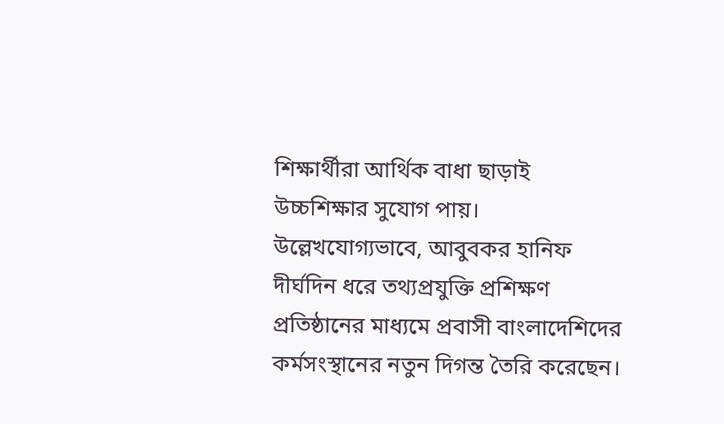শিক্ষার্থীরা আর্থিক বাধা ছাড়াই উচ্চশিক্ষার সুযোগ পায়।   উল্লেখযোগ্যভাবে, আবুবকর হানিফ দীর্ঘদিন ধরে তথ্যপ্রযুক্তি প্রশিক্ষণ প্রতিষ্ঠানের মাধ্যমে প্রবাসী বাংলাদেশিদের কর্মসংস্থানের নতুন দিগন্ত তৈরি করেছেন।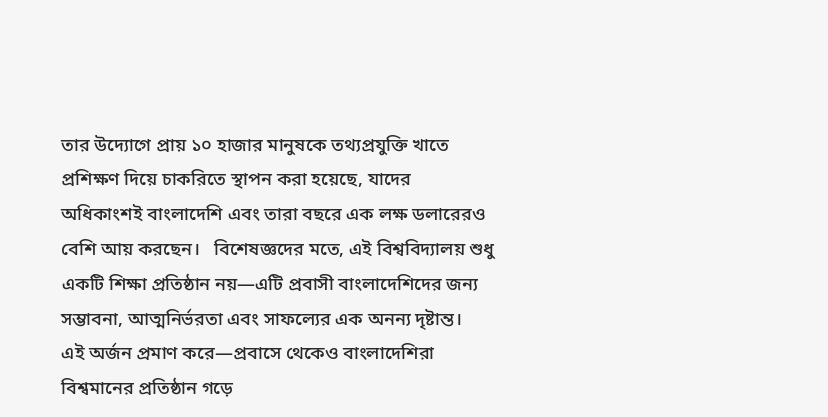তার উদ্যোগে প্রায় ১০ হাজার মানুষকে তথ্যপ্রযুক্তি খাতে প্রশিক্ষণ দিয়ে চাকরিতে স্থাপন করা হয়েছে, যাদের অধিকাংশই বাংলাদেশি এবং তারা বছরে এক লক্ষ ডলারেরও বেশি আয় করছেন।   বিশেষজ্ঞদের মতে, এই বিশ্ববিদ্যালয় শুধু একটি শিক্ষা প্রতিষ্ঠান নয়—এটি প্রবাসী বাংলাদেশিদের জন্য সম্ভাবনা, আত্মনির্ভরতা এবং সাফল্যের এক অনন্য দৃষ্টান্ত।   এই অর্জন প্রমাণ করে—প্রবাসে থেকেও বাংলাদেশিরা বিশ্বমানের প্রতিষ্ঠান গড়ে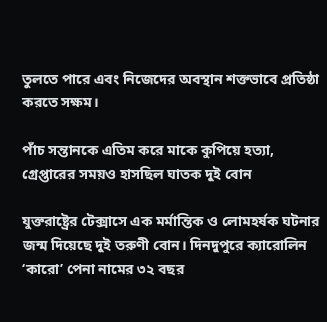তুলতে পারে এবং নিজেদের অবস্থান শক্তভাবে প্রতিষ্ঠা করতে সক্ষম।

পাঁচ সন্তানকে এতিম করে মাকে কুপিয়ে হত্যা, গ্রেপ্তারের সময়ও হাসছিল ঘাতক দুই বোন

যুক্তরাষ্ট্রের টেক্সাসে এক মর্মান্তিক ও লোমহর্ষক ঘটনার জন্ম দিয়েছে দুই তরুণী বোন। দিনদুপুরে ক্যারোলিন ‘কারো’ পেনা নামের ৩২ বছর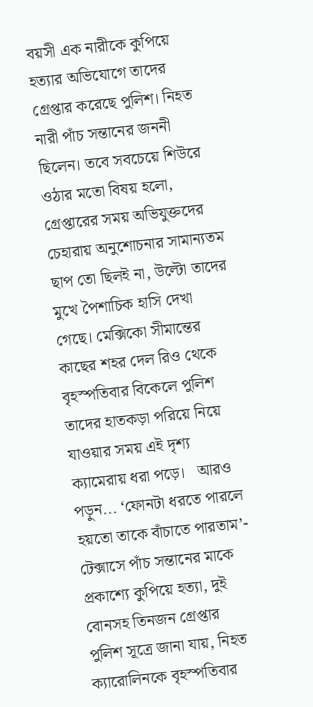বয়সী এক নারীকে কুপিয়ে হত্যার অভিযোগে তাদের গ্রেপ্তার করেছে পুলিশ। নিহত নারী পাঁচ সন্তানের জননী ছিলেন। তবে সবচেয়ে শিউরে ওঠার মতো বিষয় হলো, গ্রেপ্তারের সময় অভিযুক্তদের চেহারায় অনুশোচনার সামান্যতম ছাপ তো ছিলই না, উল্টো তাদের মুখে পৈশাচিক হাসি দেখা গেছে। মেক্সিকো সীমান্তের কাছের শহর দেল রিও থেকে বৃহস্পতিবার বিকেলে পুলিশ তাদের হাতকড়া পরিয়ে নিয়ে যাওয়ার সময় এই দৃশ্য ক্যামেরায় ধরা পড়ে।   আরও পড়ুন... ‘ফোনটা ধরতে পারলে হয়তো তাকে বাঁচাতে পারতাম’- টেক্সাসে পাঁচ সন্তানের মাকে প্রকাশ্যে কুপিয়ে হত্যা, দুই বোনসহ তিনজন গ্রেপ্তার   পুলিশ সূত্রে জানা যায়, নিহত ক্যারোলিনকে বৃহস্পতিবার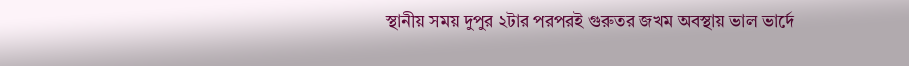স্থানীয় সময় দুপুর ২টার পরপরই গুরুতর জখম অবস্থায় ভাল ভার্দে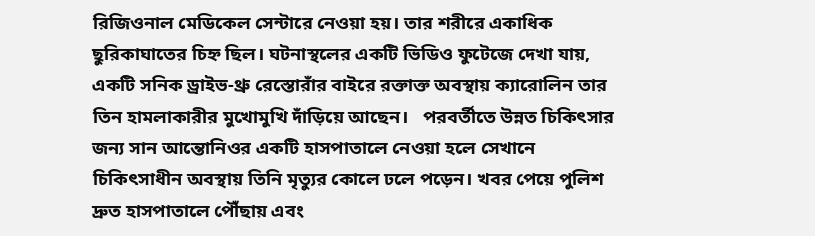রিজিওনাল মেডিকেল সেন্টারে নেওয়া হয়। তার শরীরে একাধিক ছুরিকাঘাতের চিহ্ন ছিল। ঘটনাস্থলের একটি ভিডিও ফুটেজে দেখা যায়, একটি সনিক ড্রাইভ-থ্রু রেস্তোরাঁর বাইরে রক্তাক্ত অবস্থায় ক্যারোলিন তার তিন হামলাকারীর মুখোমুখি দাঁড়িয়ে আছেন।   পরবর্তীতে উন্নত চিকিৎসার জন্য সান আন্তোনিওর একটি হাসপাতালে নেওয়া হলে সেখানে চিকিৎসাধীন অবস্থায় তিনি মৃত্যুর কোলে ঢলে পড়েন। খবর পেয়ে পুলিশ দ্রুত হাসপাতালে পৌঁছায় এবং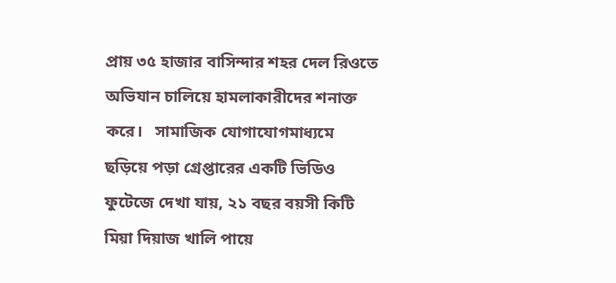প্রায় ৩৫ হাজার বাসিন্দার শহর দেল রিওতে অভিযান চালিয়ে হামলাকারীদের শনাক্ত করে।   সামাজিক যোগাযোগমাধ্যমে ছড়িয়ে পড়া গ্রেপ্তারের একটি ভিডিও ফুটেজে দেখা যায়, ২১ বছর বয়সী কিটি মিয়া দিয়াজ খালি পায়ে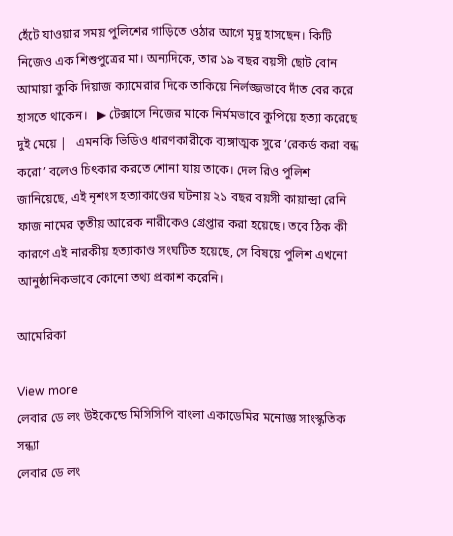হেঁটে যাওয়ার সময় পুলিশের গাড়িতে ওঠার আগে মৃদু হাসছেন। কিটি নিজেও এক শিশুপুত্রের মা। অন্যদিকে, তার ১৯ বছর বয়সী ছোট বোন আমায়া কুকি দিয়াজ ক্যামেরার দিকে তাকিয়ে নির্লজ্জভাবে দাঁত বের করে হাসতে থাকেন।   ▶ টেক্সাসে নিজের মাকে নির্মমভাবে কুপিয়ে হত্যা করেছে দুই মেয়ে |   এমনকি ভিডিও ধারণকারীকে ব্যঙ্গাত্মক সুরে ‘রেকর্ড করা বন্ধ করো’ বলেও চিৎকার করতে শোনা যায় তাকে। দেল রিও পুলিশ জানিয়েছে, এই নৃশংস হত্যাকাণ্ডের ঘটনায় ২১ বছর বয়সী কায়ান্দ্রা রেনি ফাজ নামের তৃতীয় আরেক নারীকেও গ্রেপ্তার করা হয়েছে। তবে ঠিক কী কারণে এই নারকীয় হত্যাকাণ্ড সংঘটিত হয়েছে, সে বিষয়ে পুলিশ এখনো আনুষ্ঠানিকভাবে কোনো তথ্য প্রকাশ করেনি।

আমেরিকা

View more
লেবার ডে লং উইকেন্ডে মিসিসিপি বাংলা একাডেমির মনোজ্ঞ সাংস্কৃতিক সন্ধ্যা
লেবার ডে লং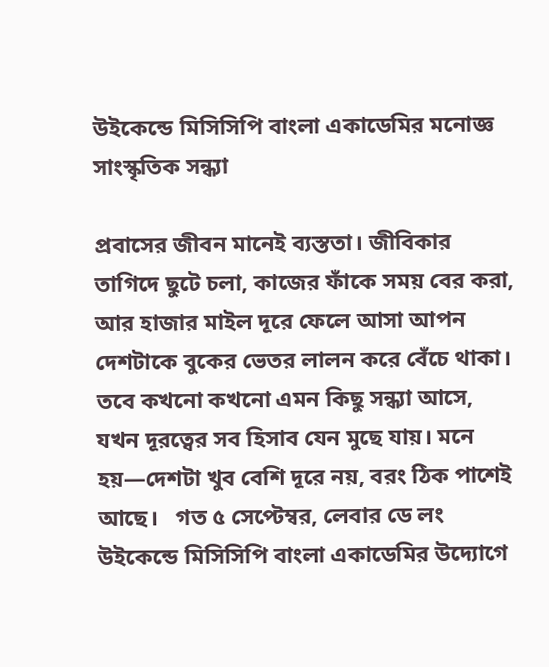উইকেন্ডে মিসিসিপি বাংলা একাডেমির মনোজ্ঞ সাংস্কৃতিক সন্ধ্যা

প্রবাসের জীবন মানেই ব্যস্ততা। জীবিকার তাগিদে ছুটে চলা, কাজের ফাঁকে সময় বের করা, আর হাজার মাইল দূরে ফেলে আসা আপন দেশটাকে বুকের ভেতর লালন করে বেঁচে থাকা। তবে কখনো কখনো এমন কিছু সন্ধ্যা আসে, যখন দূরত্বের সব হিসাব যেন মুছে যায়। মনে হয়—দেশটা খুব বেশি দূরে নয়, বরং ঠিক পাশেই আছে।   গত ৫ সেপ্টেম্বর, লেবার ডে লং উইকেন্ডে মিসিসিপি বাংলা একাডেমির উদ্যোগে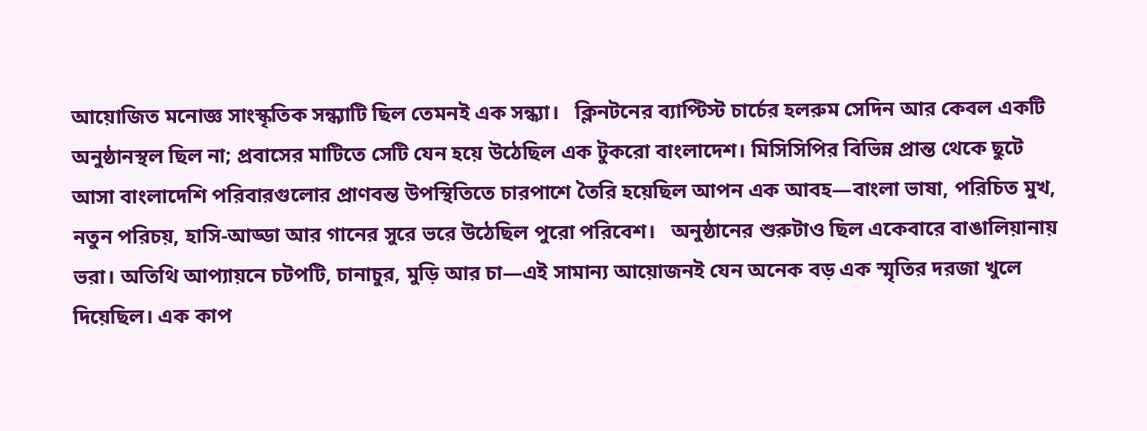আয়োজিত মনোজ্ঞ সাংস্কৃতিক সন্ধ্যাটি ছিল তেমনই এক সন্ধ্যা।   ক্লিনটনের ব্যাপ্টিস্ট চার্চের হলরুম সেদিন আর কেবল একটি অনুষ্ঠানস্থল ছিল না; প্রবাসের মাটিতে সেটি যেন হয়ে উঠেছিল এক টুকরো বাংলাদেশ। মিসিসিপির বিভিন্ন প্রান্ত থেকে ছুটে আসা বাংলাদেশি পরিবারগুলোর প্রাণবন্ত উপস্থিতিতে চারপাশে তৈরি হয়েছিল আপন এক আবহ—বাংলা ভাষা, পরিচিত মুখ, নতুন পরিচয়, হাসি-আড্ডা আর গানের সুরে ভরে উঠেছিল পুরো পরিবেশ।   অনুষ্ঠানের শুরুটাও ছিল একেবারে বাঙালিয়ানায় ভরা। অতিথি আপ্যায়নে চটপটি, চানাচুর, মুড়ি আর চা—এই সামান্য আয়োজনই যেন অনেক বড় এক স্মৃতির দরজা খুলে দিয়েছিল। এক কাপ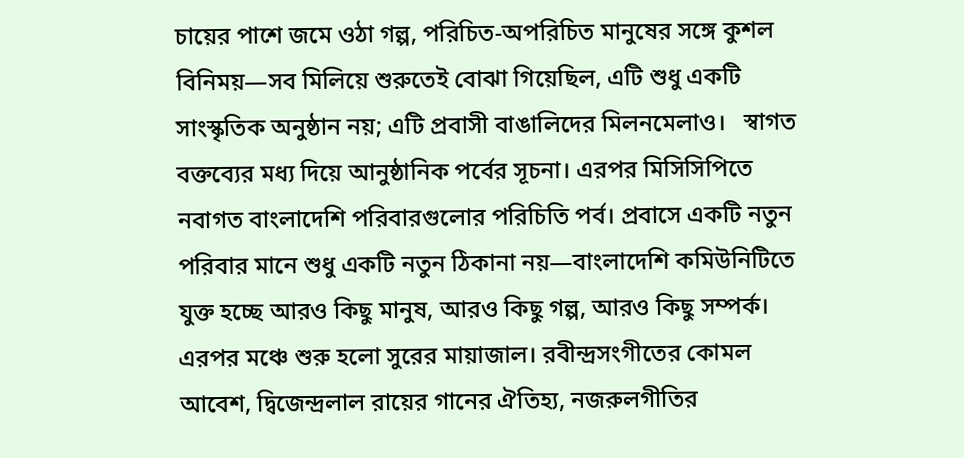চায়ের পাশে জমে ওঠা গল্প, পরিচিত-অপরিচিত মানুষের সঙ্গে কুশল বিনিময়—সব মিলিয়ে শুরুতেই বোঝা গিয়েছিল, এটি শুধু একটি সাংস্কৃতিক অনুষ্ঠান নয়; এটি প্রবাসী বাঙালিদের মিলনমেলাও।   স্বাগত বক্তব্যের মধ্য দিয়ে আনুষ্ঠানিক পর্বের সূচনা। এরপর মিসিসিপিতে নবাগত বাংলাদেশি পরিবারগুলোর পরিচিতি পর্ব। প্রবাসে একটি নতুন পরিবার মানে শুধু একটি নতুন ঠিকানা নয়—বাংলাদেশি কমিউনিটিতে যুক্ত হচ্ছে আরও কিছু মানুষ, আরও কিছু গল্প, আরও কিছু সম্পর্ক।   এরপর মঞ্চে শুরু হলো সুরের মায়াজাল। রবীন্দ্রসংগীতের কোমল আবেশ, দ্বিজেন্দ্রলাল রায়ের গানের ঐতিহ্য, নজরুলগীতির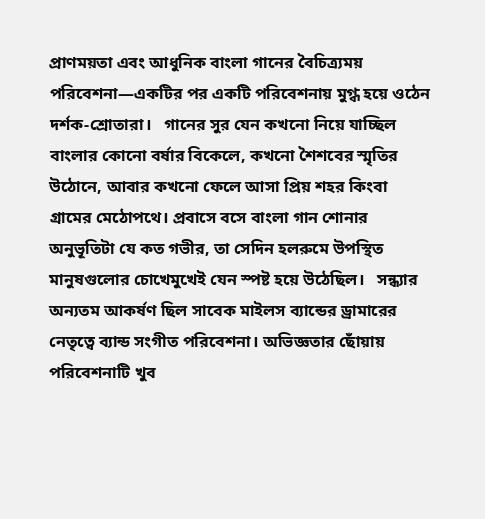প্রাণময়তা এবং আধুনিক বাংলা গানের বৈচিত্র্যময় পরিবেশনা—একটির পর একটি পরিবেশনায় মুগ্ধ হয়ে ওঠেন দর্শক-শ্রোতারা।   গানের সুর যেন কখনো নিয়ে যাচ্ছিল বাংলার কোনো বর্ষার বিকেলে, কখনো শৈশবের স্মৃতির উঠোনে, আবার কখনো ফেলে আসা প্রিয় শহর কিংবা গ্রামের মেঠোপথে। প্রবাসে বসে বাংলা গান শোনার অনুভূতিটা যে কত গভীর, তা সেদিন হলরুমে উপস্থিত মানুষগুলোর চোখেমুখেই যেন স্পষ্ট হয়ে উঠেছিল।   সন্ধ্যার অন্যতম আকর্ষণ ছিল সাবেক মাইলস ব্যান্ডের ড্রামারের  নেতৃত্বে ব্যান্ড সংগীত পরিবেশনা। অভিজ্ঞতার ছোঁয়ায় পরিবেশনাটি খুব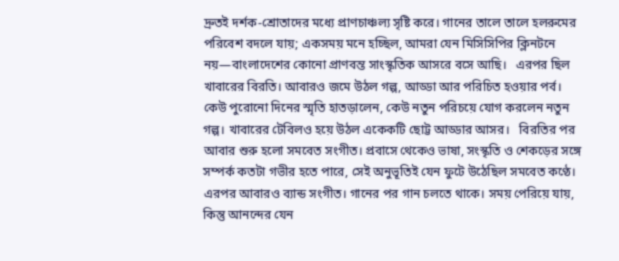দ্রুতই দর্শক-শ্রোতাদের মধ্যে প্রাণচাঞ্চল্য সৃষ্টি করে। গানের তালে তালে হলরুমের পরিবেশ বদলে যায়; একসময় মনে হচ্ছিল, আমরা যেন মিসিসিপির ক্লিনটনে নয়—বাংলাদেশের কোনো প্রাণবন্ত সাংস্কৃতিক আসরে বসে আছি।   এরপর ছিল খাবারের বিরতি। আবারও জমে উঠল গল্প, আড্ডা আর পরিচিত হওয়ার পর্ব। কেউ পুরোনো দিনের স্মৃতি হাতড়ালেন, কেউ নতুন পরিচয়ে যোগ করলেন নতুন গল্প। খাবারের টেবিলও হয়ে উঠল একেকটি ছোট্ট আড্ডার আসর।   বিরতির পর আবার শুরু হলো সমবেত সংগীত। প্রবাসে থেকেও ভাষা, সংস্কৃতি ও শেকড়ের সঙ্গে সম্পর্ক কতটা গভীর হতে পারে, সেই অনুভূতিই যেন ফুটে উঠেছিল সমবেত কণ্ঠে।   এরপর আবারও ব্যান্ড সংগীত। গানের পর গান চলতে থাকে। সময় পেরিয়ে যায়, কিন্তু আনন্দের যেন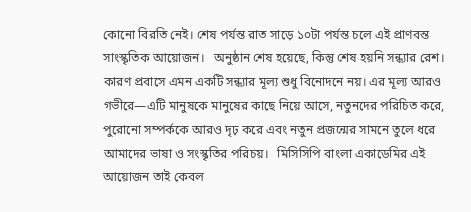কোনো বিরতি নেই। শেষ পর্যন্ত রাত সাড়ে ১০টা পর্যন্ত চলে এই প্রাণবন্ত সাংস্কৃতিক আয়োজন।   অনুষ্ঠান শেষ হয়েছে, কিন্তু শেষ হয়নি সন্ধ্যার রেশ। কারণ প্রবাসে এমন একটি সন্ধ্যার মূল্য শুধু বিনোদনে নয়। এর মূল্য আরও গভীরে—এটি মানুষকে মানুষের কাছে নিয়ে আসে, নতুনদের পরিচিত করে, পুরোনো সম্পর্ককে আরও দৃঢ় করে এবং নতুন প্রজন্মের সামনে তুলে ধরে আমাদের ভাষা ও সংস্কৃতির পরিচয়।   মিসিসিপি বাংলা একাডেমির এই আয়োজন তাই কেবল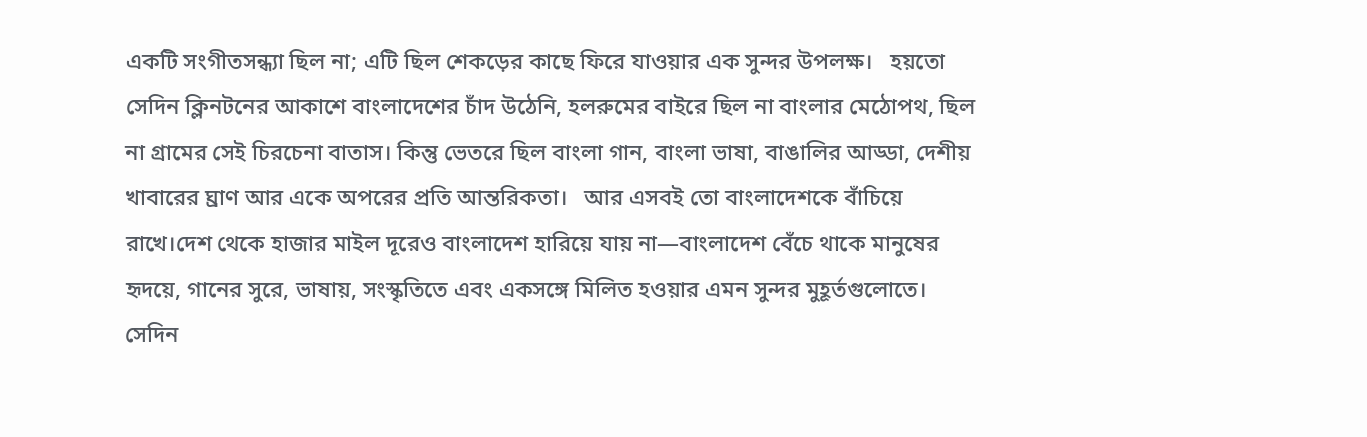একটি সংগীতসন্ধ্যা ছিল না; এটি ছিল শেকড়ের কাছে ফিরে যাওয়ার এক সুন্দর উপলক্ষ।   হয়তো সেদিন ক্লিনটনের আকাশে বাংলাদেশের চাঁদ উঠেনি, হলরুমের বাইরে ছিল না বাংলার মেঠোপথ, ছিল না গ্রামের সেই চিরচেনা বাতাস। কিন্তু ভেতরে ছিল বাংলা গান, বাংলা ভাষা, বাঙালির আড্ডা, দেশীয় খাবারের ঘ্রাণ আর একে অপরের প্রতি আন্তরিকতা।   আর এসবই তো বাংলাদেশকে বাঁচিয়ে রাখে।দেশ থেকে হাজার মাইল দূরেও বাংলাদেশ হারিয়ে যায় না—বাংলাদেশ বেঁচে থাকে মানুষের হৃদয়ে, গানের সুরে, ভাষায়, সংস্কৃতিতে এবং একসঙ্গে মিলিত হওয়ার এমন সুন্দর মুহূর্তগুলোতে।   সেদিন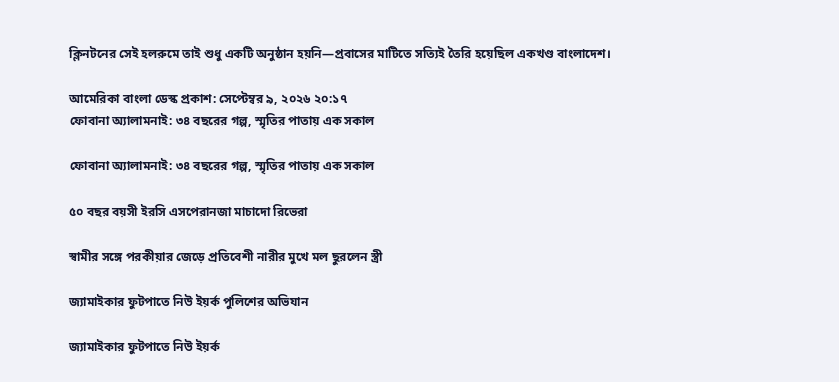ক্লিনটনের সেই হলরুমে তাই শুধু একটি অনুষ্ঠান হয়নি—প্রবাসের মাটিতে সত্যিই তৈরি হয়েছিল একখণ্ড বাংলাদেশ।

আমেরিকা বাংলা ডেস্ক প্রকাশ: সেপ্টেম্বর ৯, ২০২৬ ২০:১৭
ফোবানা অ্যালামনাই: ৩৪ বছরের গল্প, স্মৃতির পাতায় এক সকাল

ফোবানা অ্যালামনাই: ৩৪ বছরের গল্প, স্মৃতির পাতায় এক সকাল

৫০ বছর বয়সী ইরসি এসপেরানজা মাচাদো রিভেরা

স্বামীর সঙ্গে পরকীয়ার জেড়ে প্রতিবেশী নারীর মুখে মল ছুরলেন স্ত্রী

জ্যামাইকার ফুটপাতে নিউ ইয়র্ক পুলিশের অভিযান

জ্যামাইকার ফুটপাতে নিউ ইয়র্ক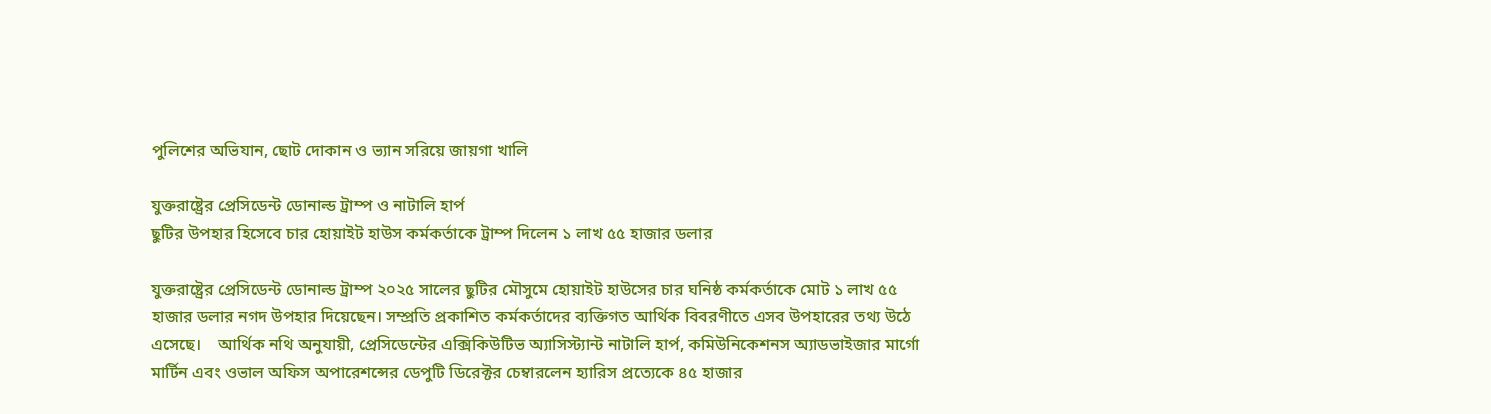পুলিশের অভিযান, ছোট দোকান ও ভ্যান সরিয়ে জায়গা খালি

যুক্তরাষ্ট্রের প্রেসিডেন্ট ডোনাল্ড ট্রাম্প ও নাটালি হার্প
ছুটির উপহার হিসেবে চার হোয়াইট হাউস কর্মকর্তাকে ট্রাম্প দিলেন ১ লাখ ৫৫ হাজার ডলার

যুক্তরাষ্ট্রের প্রেসিডেন্ট ডোনাল্ড ট্রাম্প ২০২৫ সালের ছুটির মৌসুমে হোয়াইট হাউসের চার ঘনিষ্ঠ কর্মকর্তাকে মোট ১ লাখ ৫৫ হাজার ডলার নগদ উপহার দিয়েছেন। সম্প্রতি প্রকাশিত কর্মকর্তাদের ব্যক্তিগত আর্থিক বিবরণীতে এসব উপহারের তথ্য উঠে এসেছে।    আর্থিক নথি অনুযায়ী, প্রেসিডেন্টের এক্সিকিউটিভ অ্যাসিস্ট্যান্ট নাটালি হার্প, কমিউনিকেশনস অ্যাডভাইজার মার্গো মার্টিন এবং ওভাল অফিস অপারেশন্সের ডেপুটি ডিরেক্টর চেম্বারলেন হ্যারিস প্রত্যেকে ৪৫ হাজার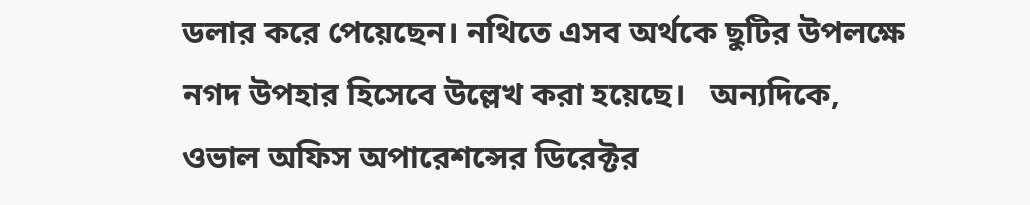ডলার করে পেয়েছেন। নথিতে এসব অর্থকে ছুটির উপলক্ষে নগদ উপহার হিসেবে উল্লেখ করা হয়েছে।   অন্যদিকে, ওভাল অফিস অপারেশন্সের ডিরেক্টর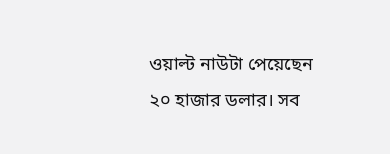ওয়াল্ট নাউটা পেয়েছেন ২০ হাজার ডলার। সব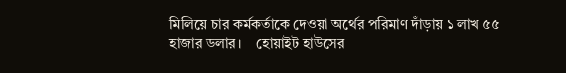মিলিয়ে চার কর্মকর্তাকে দেওয়া অর্থের পরিমাণ দাঁড়ায় ১ লাখ ৫৫ হাজার ডলার।    হোয়াইট হাউসের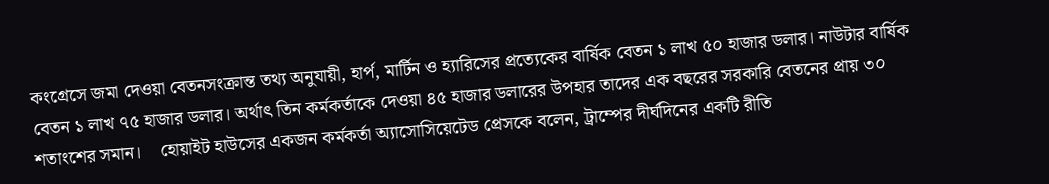কংগ্রেসে জমা দেওয়া বেতনসংক্রান্ত তথ্য অনুযায়ী, হার্প, মার্টিন ও হ্যারিসের প্রত্যেকের বার্ষিক বেতন ১ লাখ ৫০ হাজার ডলার। নাউটার বার্ষিক বেতন ১ লাখ ৭৫ হাজার ডলার। অর্থাৎ তিন কর্মকর্তাকে দেওয়া ৪৫ হাজার ডলারের উপহার তাদের এক বছরের সরকারি বেতনের প্রায় ৩০ শতাংশের সমান।    হোয়াইট হাউসের একজন কর্মকর্তা অ্যাসোসিয়েটেড প্রেসকে বলেন, ট্রাম্পের দীর্ঘদিনের একটি রীতি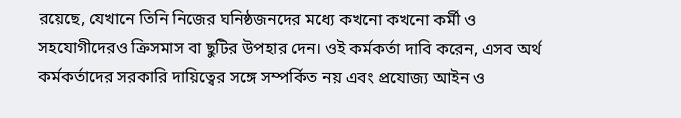রয়েছে, যেখানে তিনি নিজের ঘনিষ্ঠজনদের মধ্যে কখনো কখনো কর্মী ও সহযোগীদেরও ক্রিসমাস বা ছুটির উপহার দেন। ওই কর্মকর্তা দাবি করেন, এসব অর্থ কর্মকর্তাদের সরকারি দায়িত্বের সঙ্গে সম্পর্কিত নয় এবং প্রযোজ্য আইন ও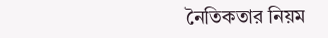নৈতিকতার নিয়ম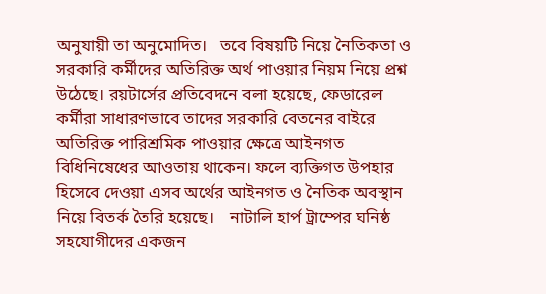অনুযায়ী তা অনুমোদিত।   তবে বিষয়টি নিয়ে নৈতিকতা ও সরকারি কর্মীদের অতিরিক্ত অর্থ পাওয়ার নিয়ম নিয়ে প্রশ্ন উঠেছে। রয়টার্সের প্রতিবেদনে বলা হয়েছে, ফেডারেল কর্মীরা সাধারণভাবে তাদের সরকারি বেতনের বাইরে অতিরিক্ত পারিশ্রমিক পাওয়ার ক্ষেত্রে আইনগত বিধিনিষেধের আওতায় থাকেন। ফলে ব্যক্তিগত উপহার হিসেবে দেওয়া এসব অর্থের আইনগত ও নৈতিক অবস্থান নিয়ে বিতর্ক তৈরি হয়েছে।    নাটালি হার্প ট্রাম্পের ঘনিষ্ঠ সহযোগীদের একজন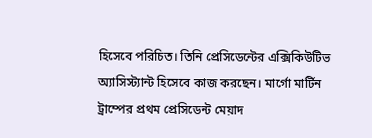হিসেবে পরিচিত। তিনি প্রেসিডেন্টের এক্সিকিউটিভ অ্যাসিস্ট্যান্ট হিসেবে কাজ করছেন। মার্গো মার্টিন ট্রাম্পের প্রথম প্রেসিডেন্ট মেয়াদ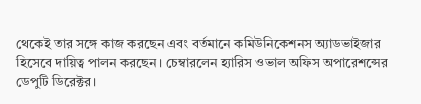থেকেই তার সঙ্গে কাজ করছেন এবং বর্তমানে কমিউনিকেশনস অ্যাডভাইজার হিসেবে দায়িত্ব পালন করছেন। চেম্বারলেন হ্যারিস ওভাল অফিস অপারেশন্সের ডেপুটি ডিরেক্টর।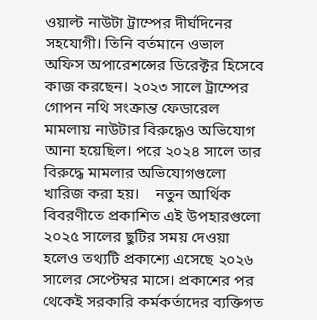ওয়াল্ট নাউটা ট্রাম্পের দীর্ঘদিনের সহযোগী। তিনি বর্তমানে ওভাল অফিস অপারেশন্সের ডিরেক্টর হিসেবে কাজ করছেন। ২০২৩ সালে ট্রাম্পের গোপন নথি সংক্রান্ত ফেডারেল মামলায় নাউটার বিরুদ্ধেও অভিযোগ আনা হয়েছিল। পরে ২০২৪ সালে তার বিরুদ্ধে মামলার অভিযোগগুলো খারিজ করা হয়।    নতুন আর্থিক বিবরণীতে প্রকাশিত এই উপহারগুলো ২০২৫ সালের ছুটির সময় দেওয়া হলেও তথ্যটি প্রকাশ্যে এসেছে ২০২৬ সালের সেপ্টেম্বর মাসে। প্রকাশের পর থেকেই সরকারি কর্মকর্তাদের ব্যক্তিগত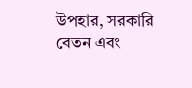উপহার, সরকারি বেতন এবং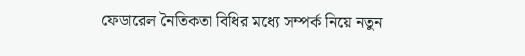ফেডারেল নৈতিকতা বিধির মধ্যে সম্পর্ক নিয়ে নতুন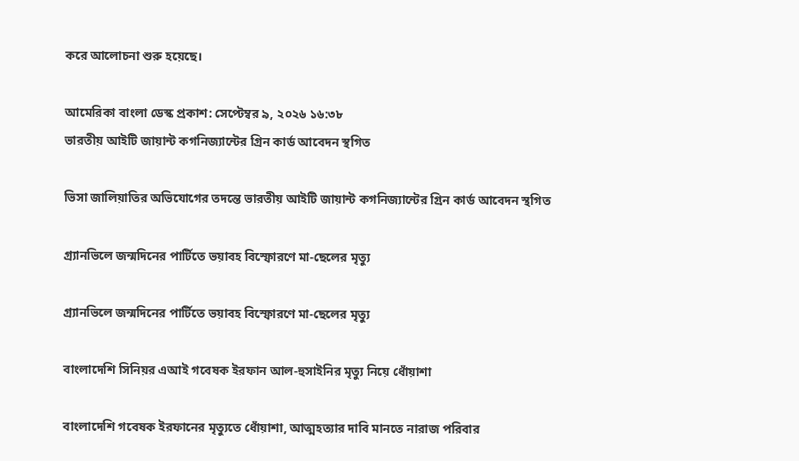করে আলোচনা শুরু হয়েছে।

আমেরিকা বাংলা ডেস্ক প্রকাশ: সেপ্টেম্বর ৯, ২০২৬ ১৬:৩৮
ভারতীয় আইটি জায়ান্ট কগনিজ্যান্টের গ্রিন কার্ড আবেদন স্থগিত

ভিসা জালিয়াতির অভিযোগের তদন্তে ভারতীয় আইটি জায়ান্ট কগনিজ্যান্টের গ্রিন কার্ড আবেদন স্থগিত

গ্র্যানভিলে জন্মদিনের পার্টিতে ভয়াবহ বিস্ফোরণে মা-ছেলের মৃত্যু

গ্র্যানভিলে জন্মদিনের পার্টিতে ভয়াবহ বিস্ফোরণে মা-ছেলের মৃত্যু

বাংলাদেশি সিনিয়র এআই গবেষক ইরফান আল-হুসাইনির মৃত্যু নিয়ে ধোঁয়াশা

বাংলাদেশি গবেষক ইরফানের মৃত্যুতে ধোঁয়াশা, আত্মহত্যার দাবি মানতে নারাজ পরিবার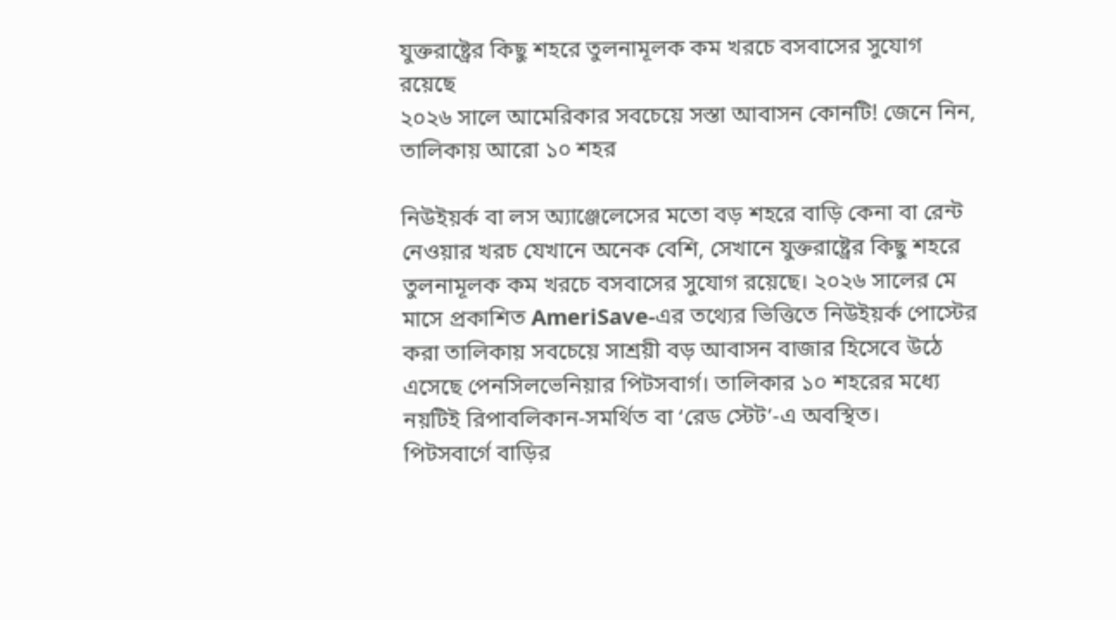যুক্তরাষ্ট্রের কিছু শহরে তুলনামূলক কম খরচে বসবাসের সুযোগ রয়েছে
২০২৬ সালে আমেরিকার সবচেয়ে সস্তা আবাসন কোনটি! জেনে নিন, তালিকায় আরো ১০ শহর

নিউইয়র্ক বা লস অ্যাঞ্জেলেসের মতো বড় শহরে বাড়ি কেনা বা রেন্ট নেওয়ার খরচ যেখানে অনেক বেশি, সেখানে যুক্তরাষ্ট্রের কিছু শহরে তুলনামূলক কম খরচে বসবাসের সুযোগ রয়েছে। ২০২৬ সালের মে মাসে প্রকাশিত AmeriSave-এর তথ্যের ভিত্তিতে নিউইয়র্ক পোস্টের করা তালিকায় সবচেয়ে সাশ্রয়ী বড় আবাসন বাজার হিসেবে উঠে এসেছে পেনসিলভেনিয়ার পিটসবার্গ। তালিকার ১০ শহরের মধ্যে নয়টিই রিপাবলিকান-সমর্থিত বা ‘রেড স্টেট’-এ অবস্থিত।   পিটসবার্গে বাড়ির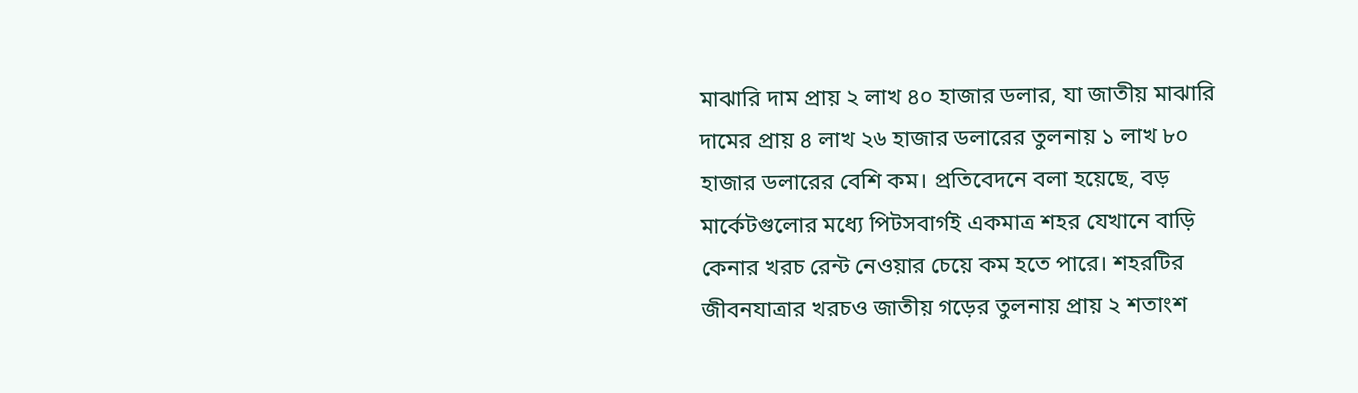মাঝারি দাম প্রায় ২ লাখ ৪০ হাজার ডলার, যা জাতীয় মাঝারি দামের প্রায় ৪ লাখ ২৬ হাজার ডলারের তুলনায় ১ লাখ ৮০ হাজার ডলারের বেশি কম। প্রতিবেদনে বলা হয়েছে, বড় মার্কেটগুলোর মধ্যে পিটসবার্গই একমাত্র শহর যেখানে বাড়ি কেনার খরচ রেন্ট নেওয়ার চেয়ে কম হতে পারে। শহরটির জীবনযাত্রার খরচও জাতীয় গড়ের তুলনায় প্রায় ২ শতাংশ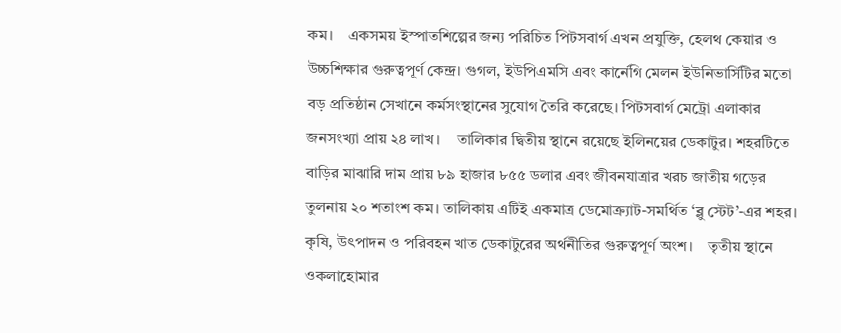কম।    একসময় ইস্পাতশিল্পের জন্য পরিচিত পিটসবার্গ এখন প্রযুক্তি, হেলথ কেয়ার ও উচ্চশিক্ষার গুরুত্বপূর্ণ কেন্দ্র। গুগল, ইউপিএমসি এবং কার্নেগি মেলন ইউনিভার্সিটির মতো বড় প্রতিষ্ঠান সেখানে কর্মসংস্থানের সুযোগ তৈরি করেছে। পিটসবার্গ মেট্রো এলাকার জনসংখ্যা প্রায় ২৪ লাখ।    তালিকার দ্বিতীয় স্থানে রয়েছে ইলিনয়ের ডেকাটুর। শহরটিতে বাড়ির মাঝারি দাম প্রায় ৮৯ হাজার ৮৫৫ ডলার এবং জীবনযাত্রার খরচ জাতীয় গড়ের তুলনায় ২০ শতাংশ কম। তালিকায় এটিই একমাত্র ডেমোক্র্যাট-সমর্থিত ‘ব্লু স্টেট’-এর শহর। কৃষি, উৎপাদন ও পরিবহন খাত ডেকাটুরের অর্থনীতির গুরুত্বপূর্ণ অংশ।    তৃতীয় স্থানে ওকলাহোমার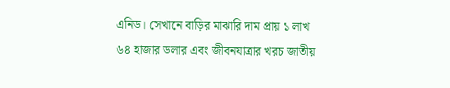এনিড। সেখানে বাড়ির মাঝারি দাম প্রায় ১ লাখ ৬৪ হাজার ডলার এবং জীবনযাত্রার খরচ জাতীয়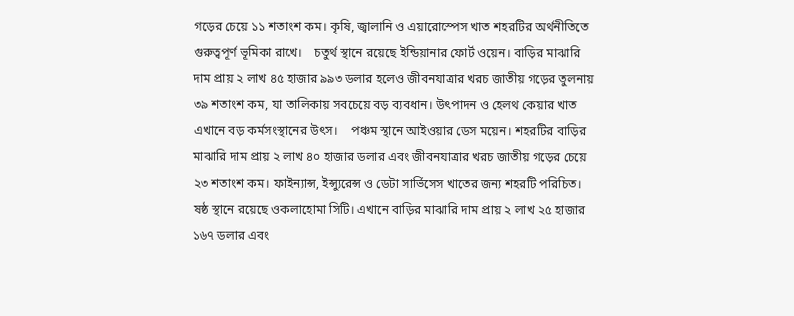গড়ের চেয়ে ১১ শতাংশ কম। কৃষি, জ্বালানি ও এয়ারোস্পেস খাত শহরটির অর্থনীতিতে গুরুত্বপূর্ণ ভূমিকা রাখে।    চতুর্থ স্থানে রয়েছে ইন্ডিয়ানার ফোর্ট ওয়েন। বাড়ির মাঝারি দাম প্রায় ২ লাখ ৪৫ হাজার ৯৯৩ ডলার হলেও জীবনযাত্রার খরচ জাতীয় গড়ের তুলনায় ৩৯ শতাংশ কম, যা তালিকায় সবচেয়ে বড় ব্যবধান। উৎপাদন ও হেলথ কেয়ার খাত এখানে বড় কর্মসংস্থানের উৎস।    পঞ্চম স্থানে আইওয়ার ডেস ময়েন। শহরটির বাড়ির মাঝারি দাম প্রায় ২ লাখ ৪০ হাজার ডলার এবং জীবনযাত্রার খরচ জাতীয় গড়ের চেয়ে ২৩ শতাংশ কম। ফাইন্যান্স, ইন্স্যুরেন্স ও ডেটা সার্ভিসেস খাতের জন্য শহরটি পরিচিত।    ষষ্ঠ স্থানে রয়েছে ওকলাহোমা সিটি। এখানে বাড়ির মাঝারি দাম প্রায় ২ লাখ ২৫ হাজার ১৬৭ ডলার এবং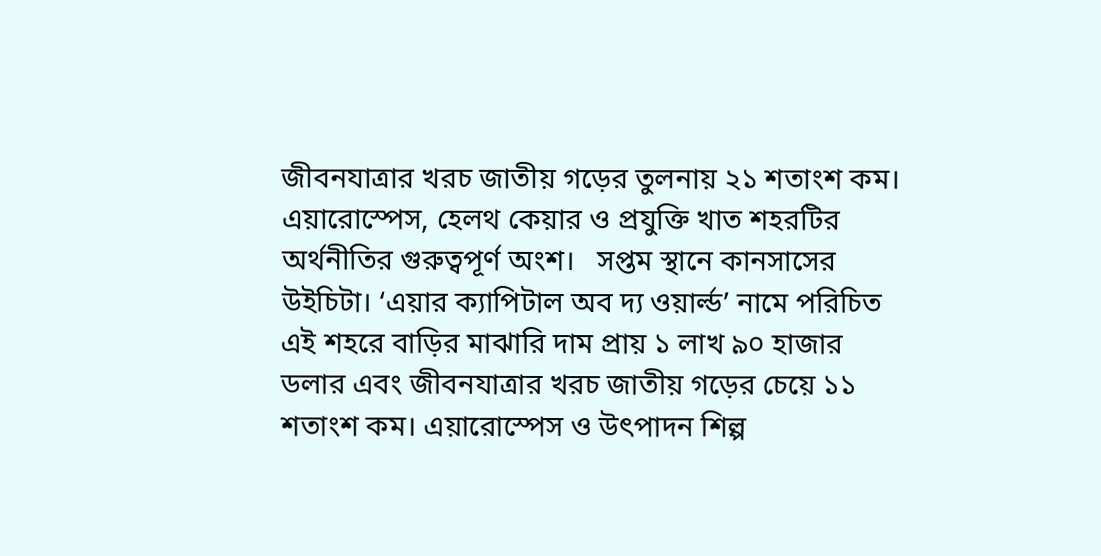জীবনযাত্রার খরচ জাতীয় গড়ের তুলনায় ২১ শতাংশ কম। এয়ারোস্পেস, হেলথ কেয়ার ও প্রযুক্তি খাত শহরটির অর্থনীতির গুরুত্বপূর্ণ অংশ।   সপ্তম স্থানে কানসাসের উইচিটা। ‘এয়ার ক্যাপিটাল অব দ্য ওয়ার্ল্ড’ নামে পরিচিত এই শহরে বাড়ির মাঝারি দাম প্রায় ১ লাখ ৯০ হাজার ডলার এবং জীবনযাত্রার খরচ জাতীয় গড়ের চেয়ে ১১ শতাংশ কম। এয়ারোস্পেস ও উৎপাদন শিল্প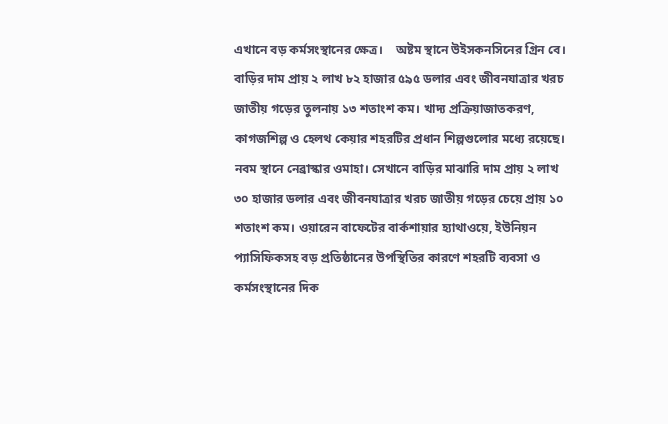এখানে বড় কর্মসংস্থানের ক্ষেত্র।    অষ্টম স্থানে উইসকনসিনের গ্রিন বে। বাড়ির দাম প্রায় ২ লাখ ৮২ হাজার ৫৯৫ ডলার এবং জীবনযাত্রার খরচ জাতীয় গড়ের তুলনায় ১৩ শতাংশ কম। খাদ্য প্রক্রিয়াজাতকরণ, কাগজশিল্প ও হেলথ কেয়ার শহরটির প্রধান শিল্পগুলোর মধ্যে রয়েছে।    নবম স্থানে নেব্রাস্কার ওমাহা। সেখানে বাড়ির মাঝারি দাম প্রায় ২ লাখ ৩০ হাজার ডলার এবং জীবনযাত্রার খরচ জাতীয় গড়ের চেয়ে প্রায় ১০ শতাংশ কম। ওয়ারেন বাফেটের বার্কশায়ার হ্যাথাওয়ে, ইউনিয়ন প্যাসিফিকসহ বড় প্রতিষ্ঠানের উপস্থিতির কারণে শহরটি ব্যবসা ও কর্মসংস্থানের দিক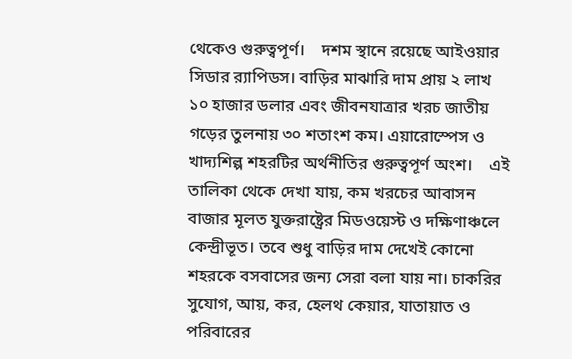থেকেও গুরুত্বপূর্ণ।    দশম স্থানে রয়েছে আইওয়ার সিডার র‌্যাপিডস। বাড়ির মাঝারি দাম প্রায় ২ লাখ ১০ হাজার ডলার এবং জীবনযাত্রার খরচ জাতীয় গড়ের তুলনায় ৩০ শতাংশ কম। এয়ারোস্পেস ও খাদ্যশিল্প শহরটির অর্থনীতির গুরুত্বপূর্ণ অংশ।    এই তালিকা থেকে দেখা যায়, কম খরচের আবাসন বাজার মূলত যুক্তরাষ্ট্রের মিডওয়েস্ট ও দক্ষিণাঞ্চলে কেন্দ্রীভূত। তবে শুধু বাড়ির দাম দেখেই কোনো শহরকে বসবাসের জন্য সেরা বলা যায় না। চাকরির সুযোগ, আয়, কর, হেলথ কেয়ার, যাতায়াত ও পরিবারের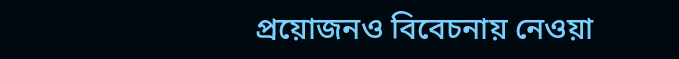প্রয়োজনও বিবেচনায় নেওয়া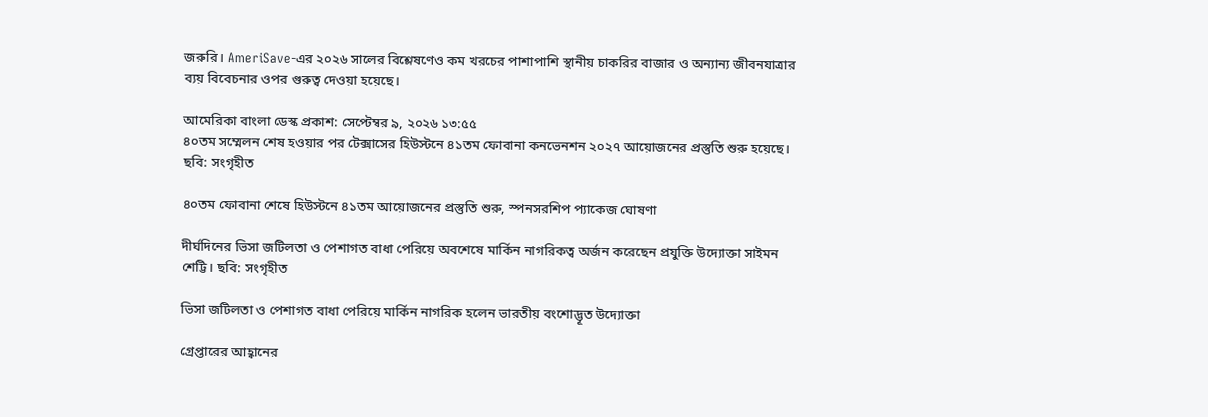জরুরি। AmeriSave-এর ২০২৬ সালের বিশ্লেষণেও কম খরচের পাশাপাশি স্থানীয় চাকরির বাজার ও অন্যান্য জীবনযাত্রার ব্যয় বিবেচনার ওপর গুরুত্ব দেওয়া হয়েছে।

আমেরিকা বাংলা ডেস্ক প্রকাশ: সেপ্টেম্বর ৯, ২০২৬ ১৩:৫৫
৪০তম সম্মেলন শেষ হওয়ার পর টেক্সাসের হিউস্টনে ৪১তম ফোবানা কনভেনশন ২০২৭ আয়োজনের প্রস্তুতি শুরু হয়েছে। ছবি: সংগৃহীত

৪০তম ফোবানা শেষে হিউস্টনে ৪১তম আয়োজনের প্রস্তুতি শুরু, স্পনসরশিপ প্যাকেজ ঘোষণা

দীর্ঘদিনের ভিসা জটিলতা ও পেশাগত বাধা পেরিয়ে অবশেষে মার্কিন নাগরিকত্ব অর্জন করেছেন প্রযুক্তি উদ্যোক্তা সাইমন শেট্টি। ছবি: সংগৃহীত

ভিসা জটিলতা ও পেশাগত বাধা পেরিয়ে মার্কিন নাগরিক হলেন ভারতীয় বংশোদ্ভূত উদ্যোক্তা

গ্রেপ্তারের আহ্বানের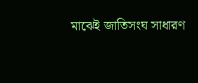মাঝেই জাতিসংঘ সাধারণ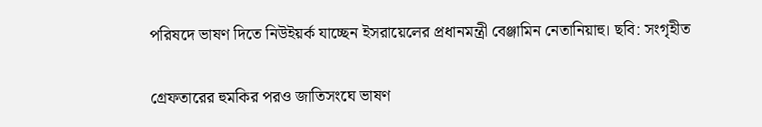পরিষদে ভাষণ দিতে নিউইয়র্ক যাচ্ছেন ইসরায়েলের প্রধানমন্ত্রী বেঞ্জামিন নেতানিয়াহু। ছবি: সংগৃহীত

গ্রেফতারের হুমকির পরও জাতিসংঘে ভাষণ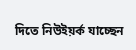দিতে নিউইয়র্ক যাচ্ছেন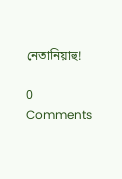নেতানিয়াহু!

0 Comments